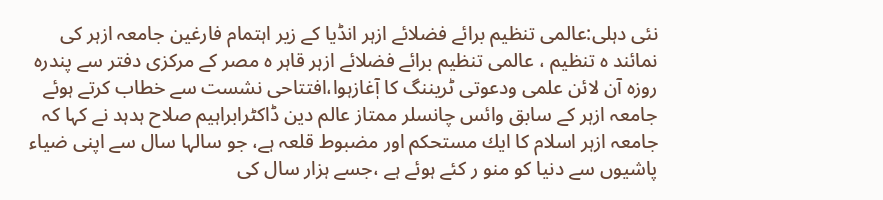نئی دہلی:عالمی تنظیم برائے فضلائے ازہر انڈیا کے زیر اہتمام فارغین جامعہ ازہر کی نمائند ہ تنظیم ، عالمی تنظیم برائے فضلائے ازہر قاہر ہ مصر کے مرکزی دفتر سے پندرہ روزہ آن لائن علمی ودعوتی ٹریننگ کا آٖغازہوا،افتتاحی نشست سے خطاب کرتے ہوئے جامعہ ازہر کے سابق وائس چانسلر ممتاز عالم دین ڈاکٹرابراہیم صلاح ہدہد نے کہا کہ جامعہ ازہر اسلام كا ايك مستحکم اور مضبوط قلعہ ہے، جو سالہا سال سے اپنی ضیاء پاشیوں سے دنیا کو منو ر کئے ہوئے ہے ،جسے ہزار سال کی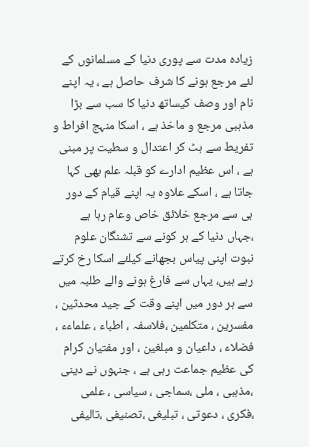زياده مدت سے پوری دنيا کے مسلمانوں كے لئے مرجع ہونے کا شرف حاصل ہے ، یہ اپنے نام اور وصف کیساتھ دنیا کا سب سے بڑا مذہبی مرجع و ماخذ ہے ، اسکا منہج افراط و تفریط سے ہٹ کر اعتدال و سطیت پر مبنی ہے ، اس عظیم ادارے کو قبلہ علم بھی کہا جاتا ہے ، اسکے علاوہ یہ اپنے قیام کے دور ہی سے مرجع خلائق خاص وعام رہا ہے ،جہاں دنیا کے ہر کونے سے تشنگان علوم نبوت اپنی پیاس بجھانے کیلئے اسکا رخ کرتے رہے ہیں، یہاں سے فارغ ہونے والے طلبہ میں سے ہر دور میں اپنے وقت کے جید محدثین ، مفسرین ، متکلمین ،فلاسفہ ، اطباء ، علماءء ، فضلاء ، داعیان و مبلغین ، اور مفتیان کرام کی عظیم جماعت رہی ہے ، جنہوں نے دینی ،مذہبی ، ملی ،سماجی ، سیاسی ، علمی ،فکری ، دعوتی ، تبلیغی ،تصنیفی ،تالیفی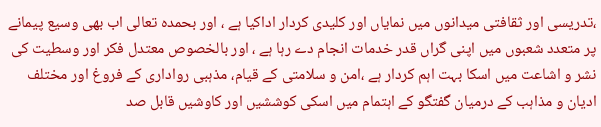،تدریسی اور ثقافتی میدانوں میں نمایاں اور کلیدی کردار اداکیا ہے ، اور بحمدہ تعالی اب بھی وسیع پیمانے پر متعدد شعبوں میں اپنی گراں قدر خدمات انجام دے رہا ہے ، اور بالخصوص معتدل فكر اور وسطيت كى نشر و اشاعت میں اسكا بہت اہم كردار ہے ،امن و سلامتی كے قيام، مذہبی رواداری كے فروغ اور مختلف اديان و مذاہب كے درميان گفتگو کے اہتمام میں اسكى كوششيں اور كاوشیں قابل صد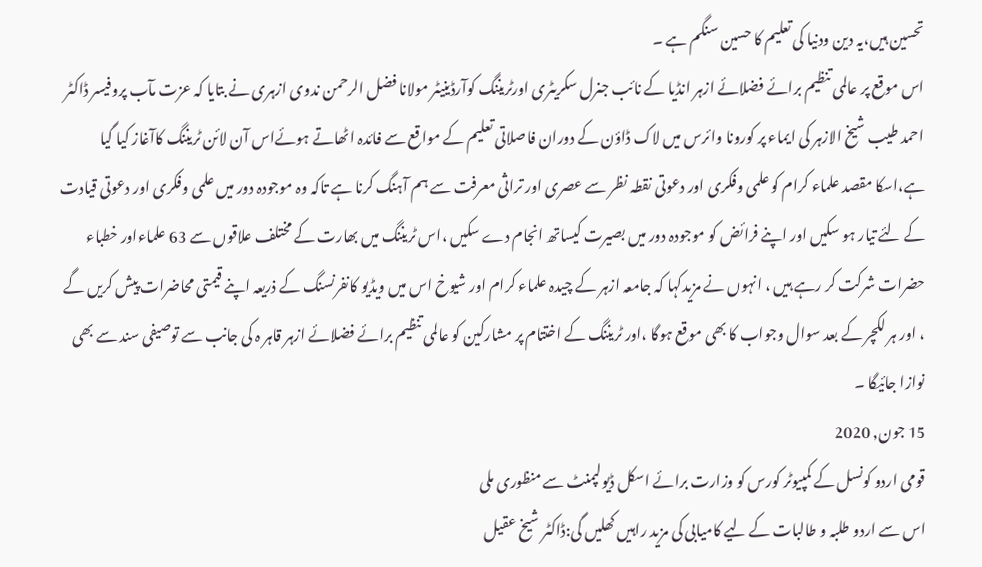تحسين ہیں،یہ دین ودنیا کی تعلیم کا حسین سنگم ہے ۔
اس موقع پر عالمی تنظیم برائے فضلائے ازہر انڈیا کے نائب جنرل سکریٹری اورٹریننگ کوآرڈینیٹر مولانا فضل الرحمن ندوی ازہری نے بتایا کہ عزت مآب پروفیسر ڈاکٹر احمد طیب شیخ الازہر کی ایماء پر کورونا وائرس میں لاک ڈاؤن کے دوران فاصلاتی تعلیم کے مواقع سے فائدہ اٹھاتے ہوئےاس آن لائن ٹریننگ کاآغاز کیا گیا ہے،اسکا مقصد علماء کرام کو علمی وفکری اور دعوتی نقطہ نظر سے عصری اور تراثی معرفت سے ہم آہنگ کرنا ہے تاکہ وہ موجودہ دور میں علمی وفکری اور دعوتی قیادت کے لئے تیار ہو سکیں اور اپنے فرائض کو موجودہ دور میں بصیرت کیساتھ انجام دے سکیں ،اس ٹریننگ میں بھارت کے مختلف علاقوں سے 63 علماءاور خطباء حضرات شرکت کر رہے ہیں ، انہوں نے مزیدکہا کہ جامعہ ازہر کے چیدہ علماء کرام اور شیوخ اس میں ویڈیو کانفرنسنگ کے ذریعہ اپنے قیمتی محاضرات پیش کریں گے ، اور ہر لکچر کے بعد سوال وجواب کا بھی موقع ہوگا ،اور ٹریننگ کے اختتام پر مشارکین کو عالمی تنظیم برائے فضلائے ازہر قاہر ہ کی جانب سے توصیفی سند سے بھی نوازا جائیگا ۔
15 جون, 2020
قومی اردو کونسل کے کمپیوٹر کورس کو وزارت برائے اسکل ڈیولپمنٹ سے منظوری ملی
اس سے اردو طلبہ و طالبات کے لیے کامیابی کی مزید راہیں کھلیں گی:ڈاکٹر شیخ عقیل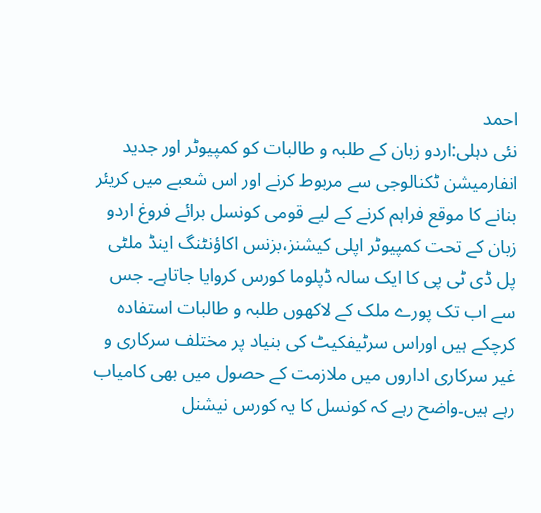احمد
نئی دہلی:اردو زبان کے طلبہ و طالبات کو کمپیوٹر اور جدید انفارمیشن ٹکنالوجی سے مربوط کرنے اور اس شعبے میں کریئر بنانے کا موقع فراہم کرنے کے لیے قومی کونسل برائے فروغ اردو زبان کے تحت کمپیوٹر اپلی کیشنز،بزنس اکاؤنٹنگ اینڈ ملٹی پل ڈی ٹی پی کا ایک سالہ ڈپلوما کورس کروایا جاتاہے۔ جس سے اب تک پورے ملک کے لاکھوں طلبہ و طالبات استفادہ کرچکے ہیں اوراس سرٹیفکیٹ کی بنیاد پر مختلف سرکاری و غیر سرکاری اداروں میں ملازمت کے حصول میں بھی کامیاب رہے ہیں۔واضح رہے کہ کونسل کا یہ کورس نیشنل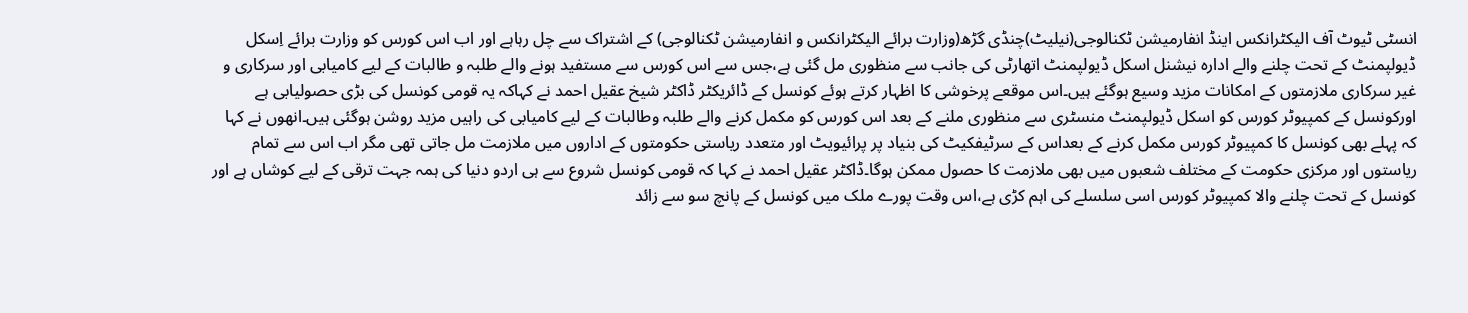انسٹی ٹیوٹ آف الیکٹرانکس اینڈ انفارمیشن ٹکنالوجی(نیلیٹ)چنڈی گڑھ(وزارت برائے الیکٹرانکس و انفارمیشن ٹکنالوجی) کے اشتراک سے چل رہاہے اور اب اس کورس کو وزارت برائے اِسکل ڈیولپمنٹ کے تحت چلنے والے ادارہ نیشنل اسکل ڈیولپمنٹ اتھارٹی کی جانب سے منظوری مل گئی ہے،جس سے اس کورس سے مستفید ہونے والے طلبہ و طالبات کے لیے کامیابی اور سرکاری و غیر سرکاری ملازمتوں کے امکانات مزید وسیع ہوگئے ہیں۔اس موقعے پرخوشی کا اظہار کرتے ہوئے کونسل کے ڈائریکٹر ڈاکٹر شیخ عقیل احمد نے کہاکہ یہ قومی کونسل کی بڑی حصولیابی ہے اورکونسل کے کمپیوٹر کورس کو اسکل ڈیولپمنٹ منسٹری سے منظوری ملنے کے بعد اس کورس کو مکمل کرنے والے طلبہ وطالبات کے لیے کامیابی کی راہیں مزید روشن ہوگئی ہیں۔انھوں نے کہا کہ پہلے بھی کونسل کا کمپیوٹر کورس مکمل کرنے کے بعداس کے سرٹیفکیٹ کی بنیاد پر پرائیویٹ اور متعدد ریاستی حکومتوں کے اداروں میں ملازمت مل جاتی تھی مگر اب اس سے تمام ریاستوں اور مرکزی حکومت کے مختلف شعبوں میں بھی ملازمت کا حصول ممکن ہوگا۔ڈاکٹر عقیل احمد نے کہا کہ قومی کونسل شروع سے ہی اردو دنیا کی ہمہ جہت ترقی کے لیے کوشاں ہے اور کونسل کے تحت چلنے والا کمپیوٹر کورس اسی سلسلے کی اہم کڑی ہے،اس وقت پورے ملک میں کونسل کے پانچ سو سے زائد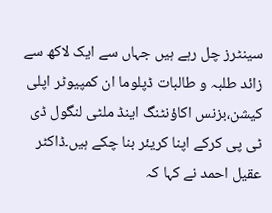سینٹرز چل رہے ہیں جہاں سے ایک لاکھ سے زائد طلبہ و طالبات ڈپلوما ان کمپیوٹر اپلی کیشن،بزنس اکاؤنٹنگ اینڈ ملٹی لنگول ڈی ٹی پی کرکے اپنا کریئر بنا چکے ہیں۔ڈاکٹر عقیل احمد نے کہا کہ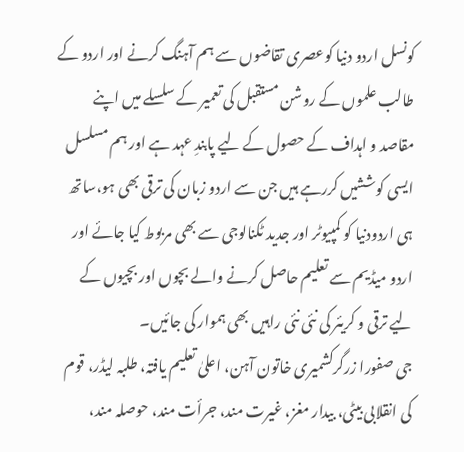کونسل اردو دنیا کوعصری تقاضوں سے ہم آہنگ کرنے اور اردو کے طالب علموں کے روشن مستقبل کی تعمیر کے سلسلے میں اپنے مقاصد و اہداف کے حصول کے لیے پابندِ عہد ہے اور ہم مسلسل ایسی کوششیں کررہے ہیں جن سے اردو زبان کی ترقی بھی ہو،ساتھ ہی اردودنیا کو کمپیوٹر اور جدید ٹکنالوجی سے بھی مربوط کیا جائے اور اردو میڈیم سے تعلیم حاصل کرنے والے بچوں اور بچیوں کے لیے ترقی و کریئر کی نئی نئی راہیں بھی ہموار کی جائیں۔
جی صفورا زرگرکشمیری خاتون آہن، اعلیٰ تعلیم یافتہ، طلبہ لیڈر، قوم کی انقلابی بیٹی، بیدار مغز، غیرت مند، جرأت مند، حوصلہ مند،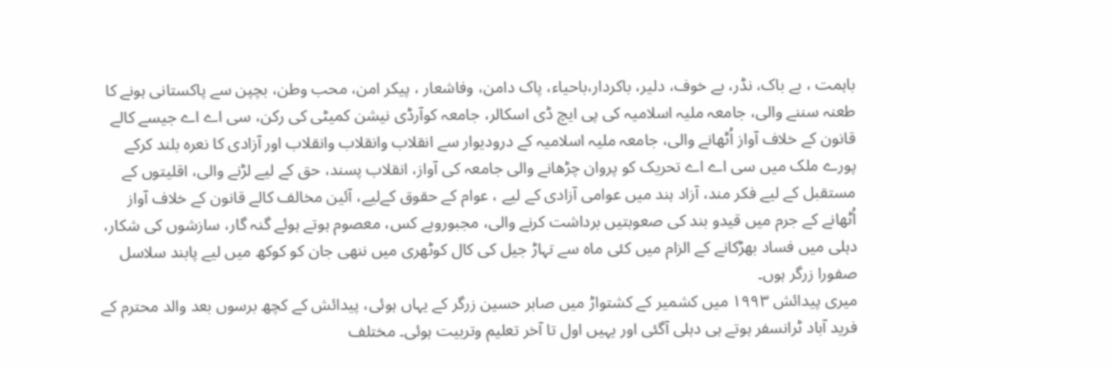باہمت ، بے باک، نڈر، بے خوف، دلیر، باکردار،باحیاء، پاک دامن، وفاشعار ، پیکر امن، محب وطن، بچپن سے پاکستانی ہونے کا طعنہ سننے والی، جامعہ ملیہ اسلامیہ کی پی ایچ ڈی اسکالر، جامعہ کوآرڈی نیشن کمیٹی کی رکن، سی اے اے جیسے کالے قانون کے خلاف آواز اُٹھانے والی، جامعہ ملیہ اسلامیہ کے درودیوار سے انقلاب وانقلاب وانقلاب اور آزادی کا نعرہ بلند کرکے پورے ملک میں سی اے اے تحریک کو پروان چڑھانے والی جامعہ کی آواز، انقلاب پسند، حق کے لیے لڑنے والی، اقلیتوں کے مستقبل کے لیے فکر مند، آزاد ہند میں عوامی آزادی کے لیے ، عوام کے حقوق کےلیے، آئین مخالف کالے قانون کے خلاف آواز اُٹھانے کے جرم میں قیدو بند کی صعوبتیں برداشت کرنے والی، مجبوروبے کس، معصوم ہوتے ہوئے گنہ گار، سازشوں کی شکار، دہلی میں فساد بھڑکانے کے الزام میں کئی ماہ سے تہاڑ جیل کی کال کوٹھری میں ننھی جان کو کوکھ میں لیے پابند سلاسل صفورا زرگر ہوں۔
میری پیدائش ۱۹۹۳ میں کشمیر کے کشتواڑ میں صابر حسین زرگر کے یہاں ہوئی، پیدائش کے کچھ برسوں بعد والد محترم کے فرید آباد ٹرانسفر ہوتے ہی دہلی آگئی اور یہیں اول تا آخر تعلیم وتربیت ہوئی۔ مختلف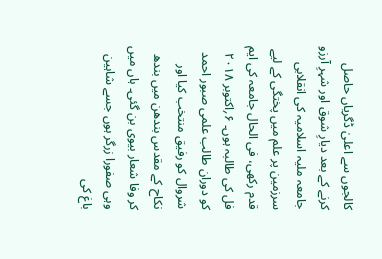کالجوں سے اعلیٰ ڈگریاں حاصل کرنے کے بعد دیارِ شوق اور شہرِ آرزو جامعہ ملیہ اسلامیہ کی انقلابی سرزمین پر علم میں پختگی کے لیے قدم رکھی، فی الحال جامعہ کی ایم فل کی طالبہ ہوں۔ ۶؍اکتوبر ۲۰۱۸ کو دوران طالب علمی صبور احمد شروال کو رفیق منتخب کیا اور نکاح کے مقدس بندھن میں بندھ کر وفا شعار بیوی بن گئی۔ ہاں میں وہی صفورا زرگر ہوں جسے شاہین باغ کی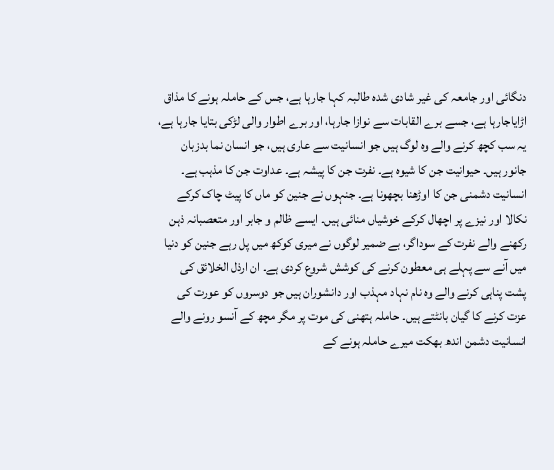دنگائی اور جامعہ کی غیر شادی شدہ طالبہ کہا جارہا ہے، جس کے حاملہ ہونے کا مذاق اڑایاجارہا ہے، جسے برے القابات سے نوازا جارہا، اور برے اطوار والی لڑکی بتایا جارہا ہے، یہ سب کچھ کرنے والے وہ لوگ ہیں جو انسانیت سے عاری ہیں، جو انسان نما بدزبان جانور ہیں۔ حیوانیت جن کا شیوہ ہے۔ نفرت جن کا پیشہ ہے۔ عداوت جن کا مذہب ہے۔ انسانیت دشمنی جن کا اوڑھنا بچھونا ہے۔ جنہوں نے جنین کو ماں کا پیٹ چاک کرکے نکالا اور نیزے پر اچھال کرکے خوشیاں منائی ہیں۔ ایسے ظالم و جابر اور متعصبانہ ذہن رکھنے والے نفرت کے سوداگر، بے ضمیر لوگوں نے میری کوکھ میں پل رہے جنین کو دنیا میں آنے سے پہلے ہی معطون کرنے کی کوشش شروع کردی ہے۔ ان ارذل الخلائق کی پشت پناہی کرنے والے وہ نام نہاد مہذب اور دانشوران ہیں جو دوسروں کو عورت کی عزت کرنے کا گیان بانٹتے ہیں۔ حاملہ ہتھنی کی موت پر مگر مچھ کے آنسو رونے والے انسانیت دشمن اندھ بھکت میرے حاملہ ہونے کے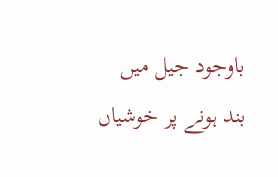باوجود جیل میں بند ہونے پر خوشیاں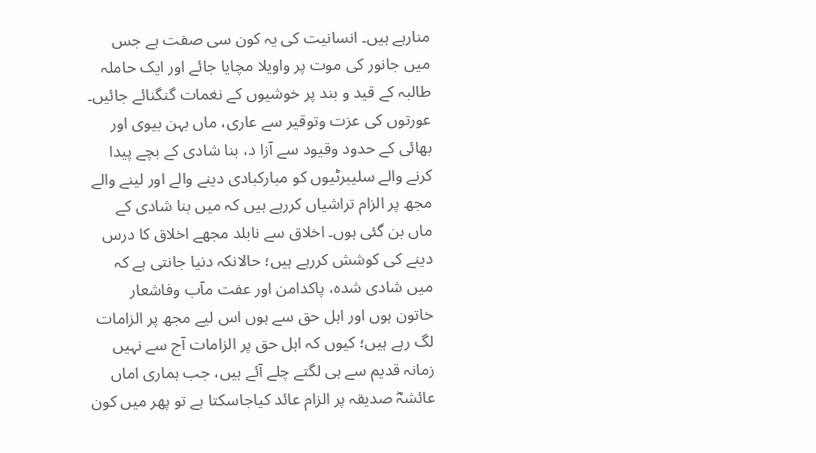منارہے ہیں۔ انسانیت کی یہ کون سی صفت ہے جس میں جانور کی موت پر واویلا مچایا جائے اور ایک حاملہ طالبہ کے قید و بند پر خوشیوں کے نغمات گنگنائے جائیں۔ عورتوں کی عزت وتوقیر سے عاری، ماں بہن بیوی اور بھائی کے حدود وقیود سے آزا د، بنا شادی کے بچے پیدا کرنے والے سلیبرٹیوں کو مبارکبادی دینے والے اور لینے والے مجھ پر الزام تراشیاں کررہے ہیں کہ میں بنا شادی کے ماں بن گئی ہوں۔ اخلاق سے نابلد مجھے اخلاق کا درس دینے کی کوشش کررہے ہیں؛ حالانکہ دنیا جانتی ہے کہ میں شادی شدہ، پاکدامن اور عفت مآب وفاشعار خاتون ہوں اور اہل حق سے ہوں اس لیے مجھ پر الزامات لگ رہے ہیں؛ کیوں کہ اہل حق پر الزامات آج سے نہیں زمانہ قدیم سے ہی لگتے چلے آئے ہیں، جب ہماری اماں عائشہؓ صدیقہ پر الزام عائد کیاجاسکتا ہے تو پھر میں کون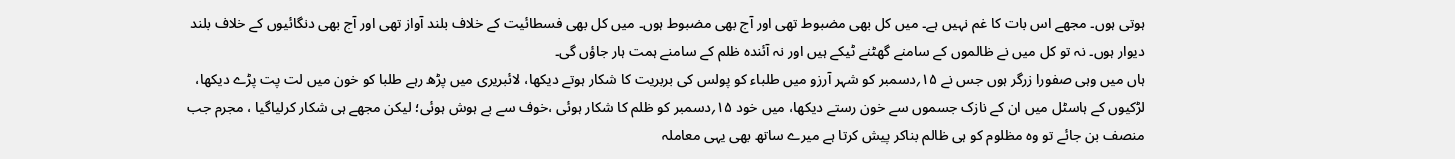ہوتی ہوں۔ مجھے اس بات کا غم نہیں ہے۔ میں کل بھی مضبوط تھی اور آج بھی مضبوط ہوں۔ میں کل بھی فسطائیت کے خلاف بلند آواز تھی اور آج بھی دنگائیوں کے خلاف بلند دیوار ہوں۔ نہ تو کل میں نے ظالموں کے سامنے گھٹنے ٹیکے ہیں اور نہ آئندہ ظلم کے سامنے ہمت ہار جاؤں گی۔
ہاں میں وہی صفورا زرگر ہوں جس نے ۱۵؍دسمبر کو شہر آرزو میں طلباء کو پولس کی بربریت کا شکار ہوتے دیکھا، لائبریری میں پڑھ رہے طلبا کو خون میں لت پت پڑے دیکھا، لڑکیوں کے ہاسٹل میں ان کے نازک جسموں سے خون رستے دیکھا، میں خود ۱۵؍دسمبر کو ظلم کا شکار ہوئی ،خوف سے بے ہوش ہوئی؛ لیکن مجھے ہی شکار کرلیاگیا ، مجرم جب منصف بن جائے تو وہ مظلوم کو ہی ظالم بناکر پیش کرتا ہے میرے ساتھ بھی یہی معاملہ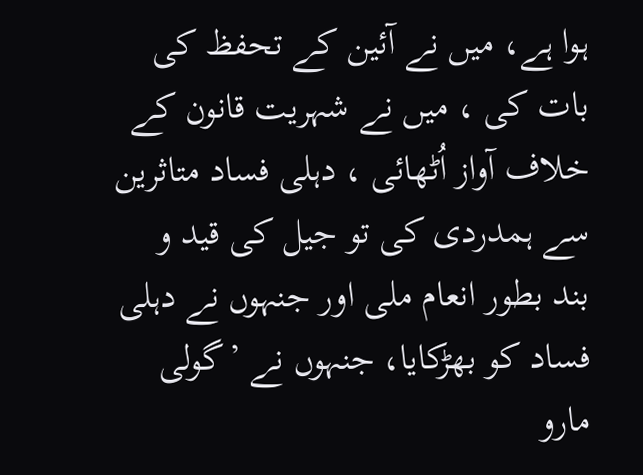ہوا ہے، میں نے آئین کے تحفظ کی بات کی ، میں نے شہریت قانون کے خلاف آواز اُٹھائی ، دہلی فساد متاثرین سے ہمدردی کی تو جیل کی قید و بند بطور انعام ملی اور جنہوں نے دہلی فساد کو بھڑکایا، جنہوں نے ’گولی مارو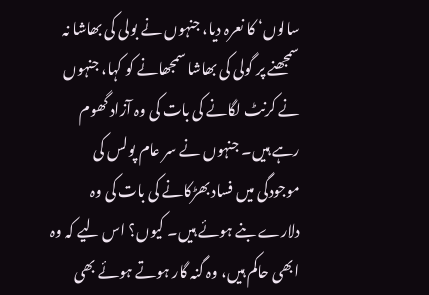سالوں‘ کا نعرہ دیا، جنہوں نے بولی کی بھاشا نہ سمجھنے پر گولی کی بھاشا سمجھانے کو کہا، جنہوں نے کرنٹ لگانے کی بات کی وہ آزاد گھوم رہے ہیں۔ جنہوں نے سر عام پولس کی موجودگی میں فساد بھڑکانے کی بات کی وہ دلارے بنے ہوئے ہیں۔ کیوں؟ اس لیے کہ وہ ابھی حاکم ہیں، وہ گنہ گار ہوتے ہوئے بھی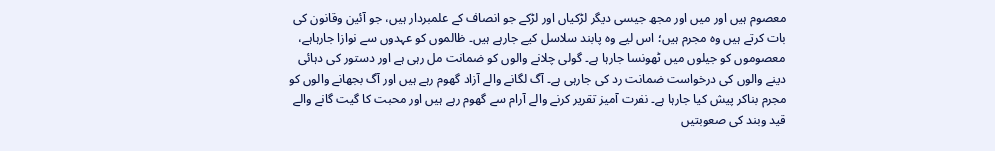معصوم ہیں اور میں اور مجھ جیسی دیگر لڑکیاں اور لڑکے جو انصاف کے علمبردار ہیں، جو آئین وقانون کی بات کرتے ہیں وہ مجرم ہیں؛ اس لیے وہ پابند سلاسل کیے جارہے ہیں۔ ظالموں کو عہدوں سے نوازا جارہاہے، معصوموں کو جیلوں میں ٹھونسا جارہا ہے۔ گولی چلانے والوں کو ضمانت مل رہی ہے اور دستور کی دہائی دینے والوں کی درخواست ضمانت رد کی جارہی ہے۔ آگ لگانے والے آزاد گھوم رہے ہیں اور آگ بجھانے والوں کو مجرم بناکر پیش کیا جارہا ہے۔ نفرت آمیز تقریر کرنے والے آرام سے گھوم رہے ہیں اور محبت کا گیت گانے والے قید وبند کی صعوبتیں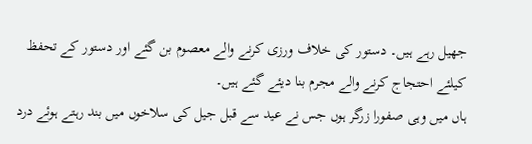جھیل رہے ہیں۔ دستور کی خلاف ورزی کرنے والے معصوم بن گئے اور دستور کے تحفظ کیلئے احتجاج کرنے والے مجرم بنا دیئے گئے ہیں۔
ہاں میں وہی صفورا زرگر ہوں جس نے عید سے قبل جیل کی سلاخوں میں بند رہتے ہوئے درد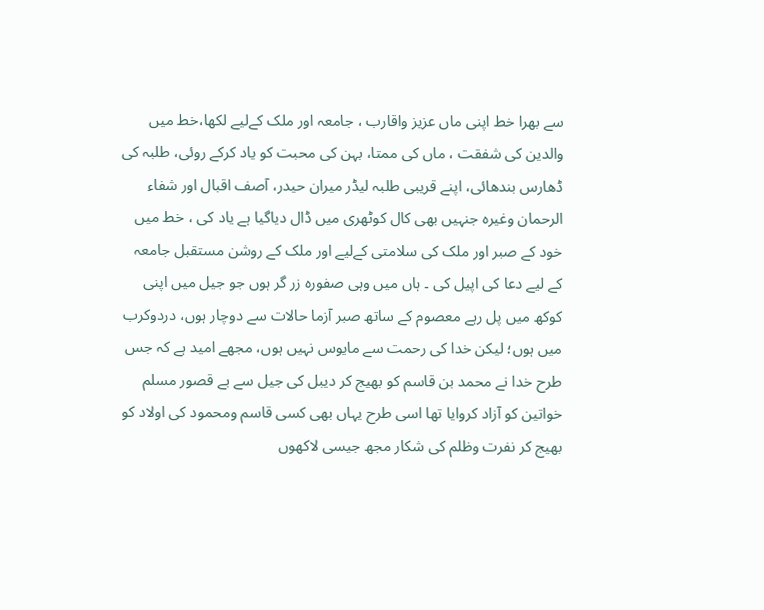سے بھرا خط اپنی ماں عزیز واقارب ، جامعہ اور ملک کےلیے لکھا،خط میں والدین کی شفقت ، ماں کی ممتا، بہن کی محبت کو یاد کرکے روئی، طلبہ کی ڈھارس بندھائی، اپنے قریبی طلبہ لیڈر میران حیدر، آصف اقبال اور شفاء الرحمان وغیرہ جنہیں بھی کال کوٹھری میں ڈال دیاگیا ہے یاد کی ، خط میں خود کے صبر اور ملک کی سلامتی کےلیے اور ملک کے روشن مستقبل جامعہ کے لیے دعا کی اپیل کی ۔ ہاں میں وہی صفورہ زر گر ہوں جو جیل میں اپنی کوکھ میں پل رہے معصوم کے ساتھ صبر آزما حالات سے دوچار ہوں، دردوکرب میں ہوں؛ لیکن خدا کی رحمت سے مایوس نہیں ہوں، مجھے امید ہے کہ جس طرح خدا نے محمد بن قاسم کو بھیج کر دیبل کی جیل سے بے قصور مسلم خواتین کو آزاد کروایا تھا اسی طرح یہاں بھی کسی قاسم ومحمود کی اولاد کو بھیج کر نفرت وظلم کی شکار مجھ جیسی لاکھوں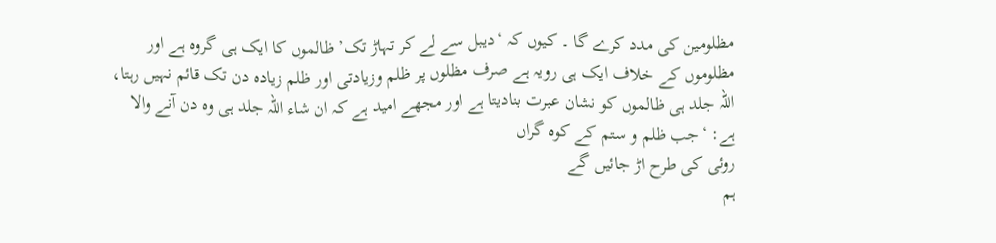مظلومین کی مدد کرے گا ۔ کیوں کہ ‘دیبل سے لے کر تہاڑ تک’ ظالموں کا ایک ہی گروہ ہے اور مظلوموں کے خلاف ایک ہی رویہ ہے صرف مظلوں پر ظلم وزیادتی اور ظلم زیادہ دن تک قائم نہیں رہتا، اللہ جلد ہی ظالموں کو نشان عبرت بنادیتا ہے اور مجھے امید ہے کہ ان شاء اللہ جلد ہی وہ دن آنے والا ہے: ‘جب ظلم و ستم کے کوہ گراں
روئی کی طرح اڑ جائیں گے
ہم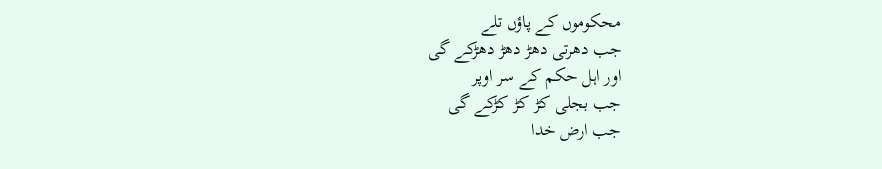محکوموں کے پاؤں تلے
جب دھرتی دھڑ دھڑ دھڑکے گی
اور اہل حکم کے سر اوپر
جب بجلی کڑ کڑ کڑکے گی
جب ارض خدا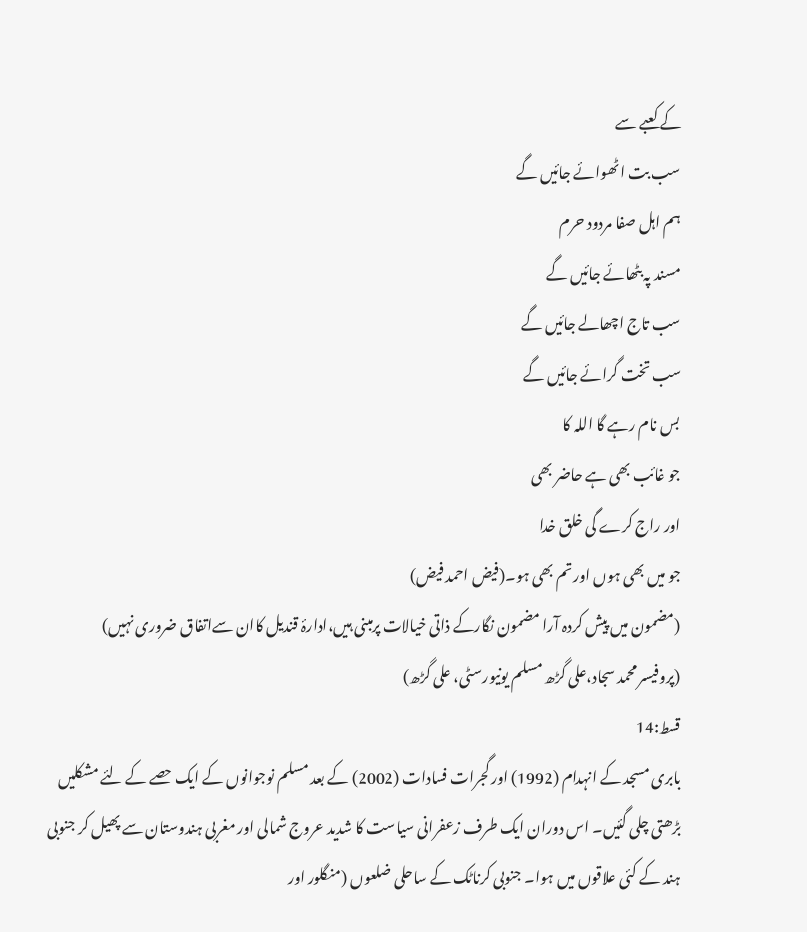کے کعبے سے
سب بت اٹھوائے جائیں گے
ہم اہل صفا مردود حرم
مسند پہ بٹھائے جائیں گے
سب تاج اچھالے جائیں گے
سب تخت گرائے جائیں گے
بس نام رہے گا اللہ کا
جو غائب بھی ہے حاضر بھی
اور راج کرے گی خلق خدا
جو میں بھی ہوں اور تم بھی ہو۔(فیض احمد فیض)
(مضمون میں پیش کردہ آرا مضمون نگارکے ذاتی خیالات پرمبنی ہیں،ادارۂ قندیل کاان سےاتفاق ضروری نہیں)
(پروفیسر محمد سجاد،علی گڑھ مسلم یونیورسٹی، علی گڑھ)
قسط:14
بابری مسجد کے انہدام (1992) اور گجرات فسادات (2002) کے بعد مسلم نوجوانوں کے ایک حصے کے لئے مشکلیں بڑھتی چلی گئیں۔ اس دوران ایک طرف زعفرانی سیاست کا شدید عروج شمالی اور مغربی ہندوستان سے پھیل کر جنوبی ہند کے کئی علاقوں میں ہوا۔ جنوبی کرناٹک کے ساحلی ضلعوں (منگلور اور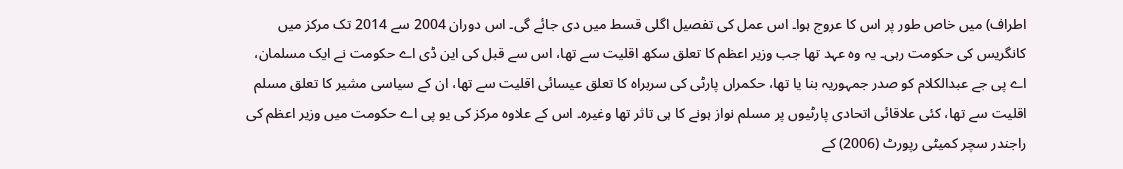اطراف) میں خاص طور پر اس کا عروج ہوا۔ اس عمل کی تفصیل اگلی قسط میں دی جائے گی۔ اس دوران 2004 سے 2014 تک مرکز میں کانگریس کی حکومت رہی۔ یہ وہ عہد تھا جب وزیر اعظم کا تعلق سکھ اقلیت سے تھا، اس سے قبل کی این ڈی اے حکومت نے ایک مسلمان، اے پی جے عبدالکلام کو صدر جمہوریہ بنا یا تھا، حکمراں پارٹی کی سربراہ کا تعلق عیسائی اقلیت سے تھا، ان کے سیاسی مشیر کا تعلق مسلم اقلیت سے تھا، کئی علاقائی اتحادی پارٹیوں پر مسلم نواز ہونے کا ہی تاثر تھا وغیرہ۔ اس کے علاوہ مرکز کی یو پی اے حکومت میں وزیر اعظم کی راجندر سچر کمیٹی رپورٹ (2006) کے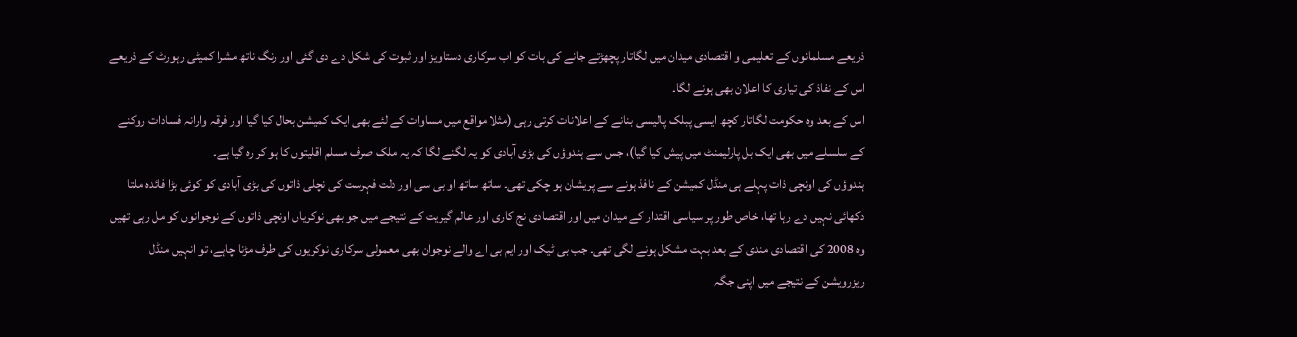ذریعے مسلمانوں کے تعلیمی و اقتصادی میدان میں لگاتار پچھڑتے جانے کی بات کو اب سرکاری دستاویز اور ثبوت کی شکل دے دی گئی اور رنگ ناتھ مشرا کمیٹی رہورٹ کے ذریعے اس کے نفاذ کی تیاری کا اعلان بھی ہونے لگا۔
اس کے بعد وہ حکومت لگاتار کچھ ایسی پبلک پالیسی بنانے کے اعلانات کرتی رہی (مثلا مواقع میں مساوات کے لئے بھی ایک کمیشن بحال کیا گیا اور فرقہ وارانہ فسادات روکنے کے سلسلے میں بھی ایک بل پارلیمنٹ میں پیش کیا گیا)، جس سے ہندوؤں کی بڑی آبادی کو یہ لگنے لگا کہ یہ ملک صرف مسلم اقلیتوں کا ہو کر رہ گیا ہے۔
ہندوؤں کی اونچی ذات پہلے ہی منڈل کمیشن کے نافذ ہونے سے پریشان ہو چکی تھی۔ ساتھ ساتھ او بی سی اور دلت فہرست کی نچلی ذاتوں کی بڑی آبادی کو کوئی بڑا فائدہ ملتا دکھائی نہیں دے رہا تھا، خاص طور پر سیاسی اقتدار کے میدان میں اور اقتصادی نج کاری اور عالم گیریت کے نتیجے میں جو بھی نوکریاں اونچی ذاتوں کے نوجوانوں کو مل رہی تھیں وہ 2008 کی اقتصادی مندی کے بعد بہت مشکل ہونے لگی تھی۔ جب بی ٹیک اور ایم بی اے والے نوجوان بھی معمولی سرکاری نوکریوں کی طرف مڑنا چاہے، تو انہیں منڈل ریزرویشن کے نتیجے میں اپنی جگہ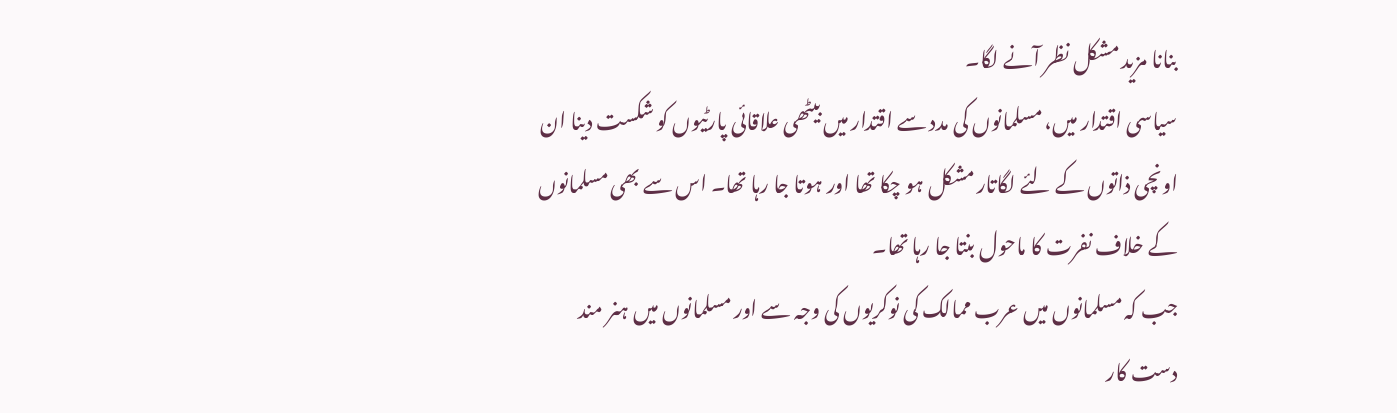بنانا مزید مشکل نظر آنے لگا۔
سیاسی اقتدار میں، مسلمانوں کی مدد سے اقتدار میں بیٹھی علاقائی پارٹیوں کو شکست دینا ان اونچی ذاتوں کے لئے لگاتار مشکل ہو چکا تھا اور ہوتا جا رہا تھا۔ اس سے بھی مسلمانوں کے خلاف نفرت کا ماحول بنتا جا رہا تھا۔
جب کہ مسلمانوں میں عرب ممالک کی نوکریوں کی وجہ سے اور مسلمانوں میں ہنر مند دست کار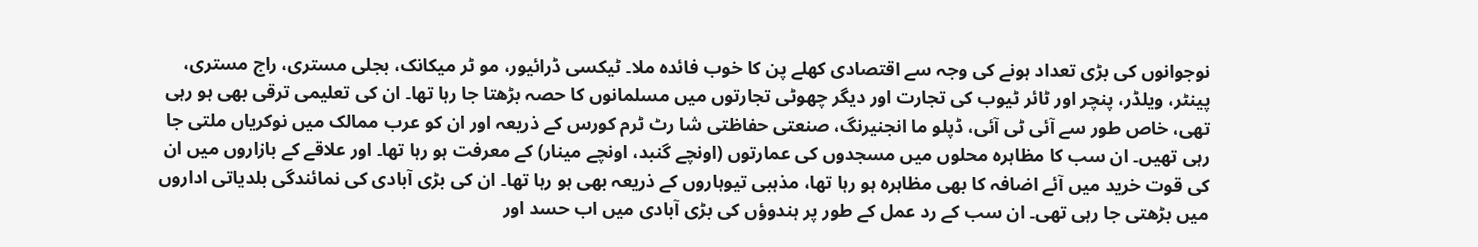نوجوانوں کی بڑی تعداد ہونے کی وجہ سے اقتصادی کھلے پن کا خوب فائدہ ملا۔ ٹیکسی ڈرائیور، مو ٹر میکانک، بجلی مستری، راج مستری، پینٹر، ویلڈر، پنچر اور ٹائر ٹیوب کی تجارت اور دیگر چھوٹی تجارتوں میں مسلمانوں کا حصہ بڑھتا جا رہا تھا۔ ان کی تعلیمی ترقی بھی ہو رہی تھی، خاص طور سے آئی ٹی آئی، ڈپلو ما انجنیرنگ، صنعتی حفاظتی شا رٹ ٹرم کورس کے ذریعہ اور ان کو عرب ممالک میں نوکریاں ملتی جا رہی تھیں۔ ان سب کا مظاہرہ محلوں میں مسجدوں کی عمارتوں (اونچے گنبد، اونچے مینار) کے معرفت ہو رہا تھا۔ اور علاقے کے بازاروں میں ان کی قوت خرید میں آئے اضافہ کا بھی مظاہرہ ہو رہا تھا، مذہبی تیوہاروں کے ذریعہ بھی ہو رہا تھا۔ ان کی بڑی آبادی کی نمائندگی بلدیاتی اداروں میں بڑھتی جا رہی تھی۔ ان سب کے رد عمل کے طور پر ہندوؤں کی بڑی آبادی میں اب حسد اور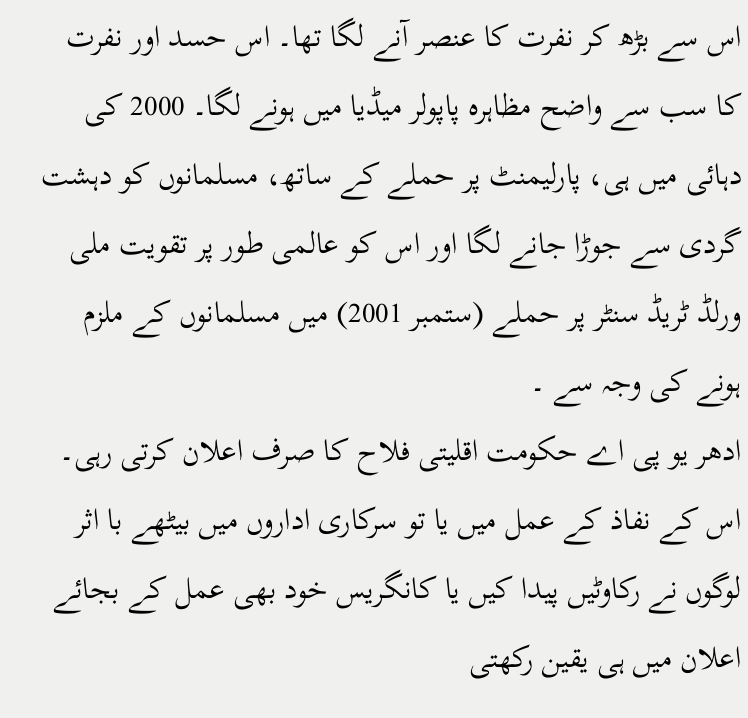اس سے بڑھ کر نفرت کا عنصر آنے لگا تھا۔ اس حسد اور نفرت کا سب سے واضح مظاہرہ پاپولر میڈیا میں ہونے لگا۔ 2000 کی دہائی میں ہی، پارلیمنٹ پر حملے کے ساتھ، مسلمانوں کو دہشت گردی سے جوڑا جانے لگا اور اس کو عالمی طور پر تقویت ملی ورلڈ ٹریڈ سنٹر پر حملے (ستمبر 2001) میں مسلمانوں کے ملزم ہونے کی وجہ سے ۔
ادھر یو پی اے حکومت اقلیتی فلاح کا صرف اعلان کرتی رہی۔ اس کے نفاذ کے عمل میں یا تو سرکاری اداروں میں بیٹھے با اثر لوگوں نے رکاوٹیں پیدا کیں یا کانگریس خود بھی عمل کے بجائے اعلان میں ہی یقین رکھتی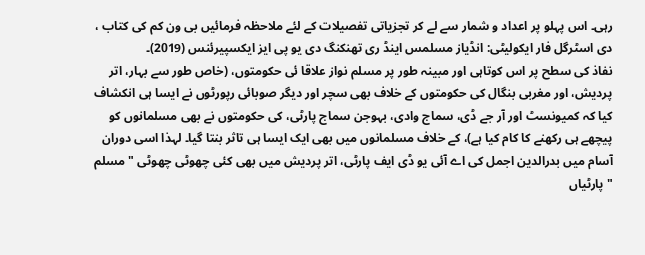رہی۔ اس پہلو پر اعداد و شمار سے لے کر تجزیاتی تفصیلات کے لئے ملاحظہ فرمائیں بی ون کم کی کتاب ، دی اسٹرگل فار ایکولیٹی: انڈیاز مسلمس اینڈ ری تھنکنگ دی یو پی ایز ایکسپیرئنس (2019)۔
نفاذ کی سطح پر اس کوتاہی اور مبینہ طور پر مسلم نواز علاقا ئی حکومتوں، (خاص طور سے بہار، اتر پردیش، اور مغربی بنگال کی حکومتوں کے خلاف بھی سچر اور دیگر صوبائی رپورٹوں نے ایسا ہی انکشاف کیا کہ کمیونسٹ اور آر جے ڈی، سماج وادی، بہوجن سماج پارٹی، کی حکومتوں نے بھی مسلمانوں کو پیچھے ہی رکھنے کا کام کیا ہے)، کے خلاف مسلمانوں میں بھی ایک ایسا ہی تاثر بنتا گیا۔ لہذا اسی دوران آسام میں بدرالدین اجمل کی اے آئی یو ڈی ایف پارٹی، اتر پردیش میں بھی کئی چھوٹی چھوٹی "مسلم "پارٹیاں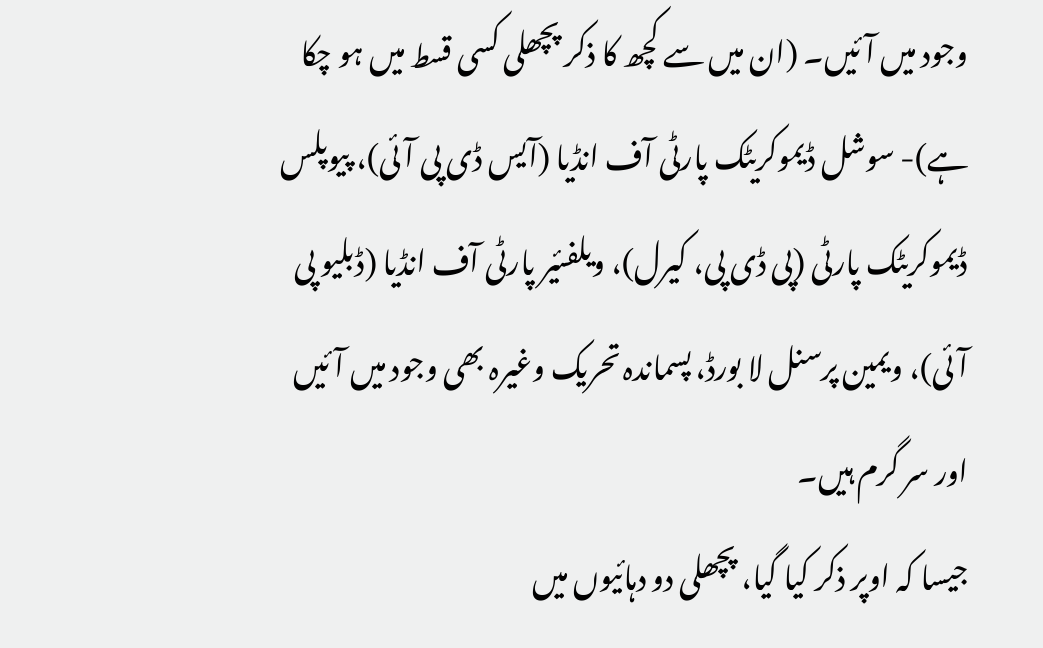وجود میں آئیں۔ (ان میں سے کچھ کا ذکر پچھلی کسی قسط میں ہو چکا ہے)- سوشل ڈیموکریٹک پارٹی آف انڈیا (آیس ڈی پی آئی)، پیوپلس ڈیموکریٹک پارٹی (پی ڈی پی، کیرل)، ویلفئیر پارٹی آف انڈیا (ڈبلیو پی آئی)، ویمین پرسنل لا بورڈ، پسماندہ تحریک وغیرہ بھی وجود میں آئیں اور سر گرم ہیں۔
جیسا کہ اوپر ذکر کیا گیا، پچھلی دو دہائیوں میں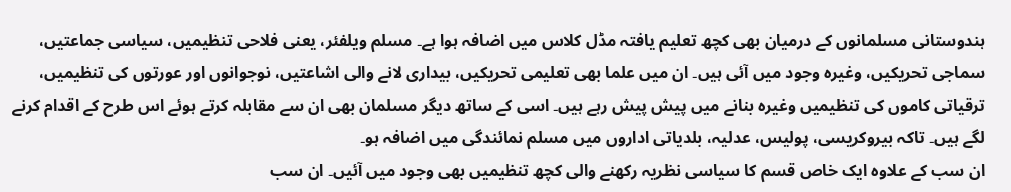ہندوستانی مسلمانوں کے درمیان بھی کچھ تعلیم یافتہ مڈل کلاس میں اضافہ ہوا ہے۔ مسلم ویلفئر، یعنی فلاحی تنظیمیں، سیاسی جماعتیں، سماجی تحریکیں، وغیرہ وجود میں آئی ہیں۔ ان میں علما بھی تعلیمی تحریکیں، بیداری لانے والی اشاعتیں، نوجوانوں اور عورتوں کی تنظیمیں، ترقیاتی کاموں کی تنظیمیں وغیرہ بنانے میں پیش پیش رہے ہیں۔ اسی کے ساتھ دیگر مسلمان بھی ان سے مقابلہ کرتے ہوئے اس طرح کے اقدام کرنے لگے ہیں۔ تاکہ بیروکریسی، پولیس، عدلیہ، بلدیاتی اداروں میں مسلم نمائندگی میں اضافہ ہو۔
ان سب کے علاوہ ایک خاص قسم کا سیاسی نظریہ رکھنے والی کچھ تنظیمیں بھی وجود میں آئیں۔ ان سب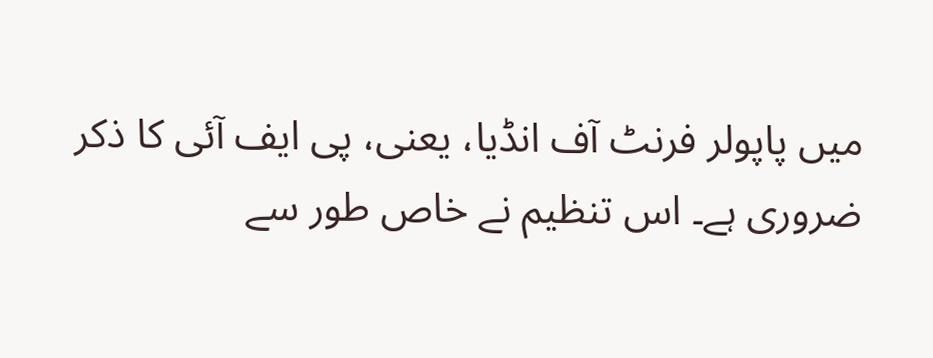میں پاپولر فرنٹ آف انڈیا، یعنی، پی ایف آئی کا ذکر ضروری ہے۔ اس تنظیم نے خاص طور سے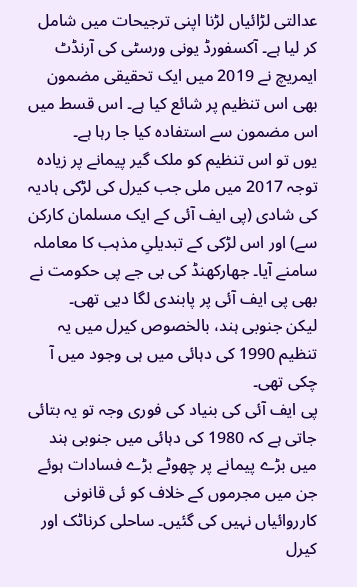عدالتی لڑائیاں لڑنا اپنی ترجیحات میں شامل کر لیا ہے۔ آکسفورڈ یونی ورسٹی کی آرنڈٹ ایمریچ نے 2019 میں ایک تحقیقی مضمون بھی اس تنظیم پر شائع کیا ہے۔ اس قسط میں اس مضمون سے استفادہ کیا جا رہا ہے۔
یوں تو اس تنظیم کو ملک گیر پیمانے پر زیادہ توجہ 2017 میں ملی جب کیرل کی لڑکی ہادیہ کی شادی (پی ایف آئی کے ایک مسلمان کارکن سے) اور اس لڑکی کے تبدیلیِ مذہب کا معاملہ سامنے آیا۔ جھارکھنڈ کی بی جے پی حکومت نے بھی پی ایف آئی پر پابندی لگا دیی تھی۔
لیکن جنوبی ہند، بالخصوص کیرل میں یہ تنظیم 1990 کی دہائی میں ہی وجود میں آ چکی تھی۔
پی ایف آئی کی بنیاد کی فوری وجہ تو یہ بتائی جاتی ہے کہ 1980 کی دہائی میں جنوبی ہند میں بڑے پیمانے پر چھوٹے بڑے فسادات ہوئے جن میں مجرموں کے خلاف کو ئی قانونی کارروائیاں نہیں کی گئیں۔ ساحلی کرناٹک اور کیرل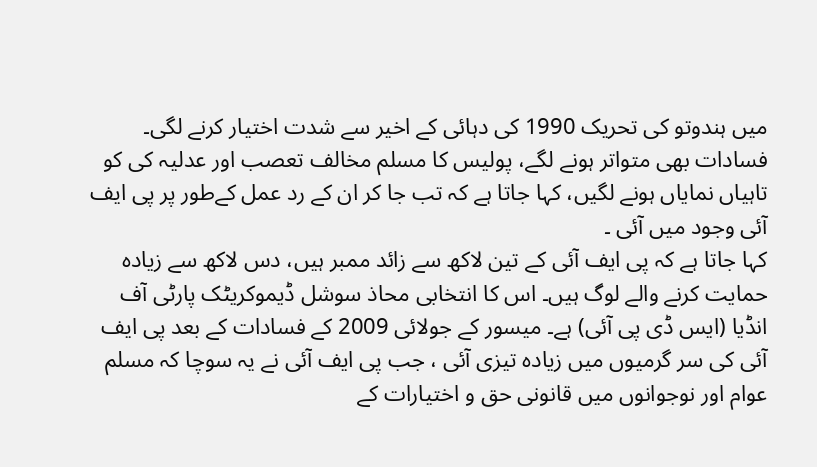میں ہندوتو کی تحریک 1990 کی دہائی کے اخیر سے شدت اختیار کرنے لگی۔ فسادات بھی متواتر ہونے لگے، پولیس کا مسلم مخالف تعصب اور عدلیہ کی کو تاہیاں نمایاں ہونے لگیں، کہا جاتا ہے کہ تب جا کر ان کے رد عمل کےطور پر پی ایف آئی وجود میں آئی ۔
کہا جاتا ہے کہ پی ایف آئی کے تین لاکھ سے زائد ممبر ہیں، دس لاکھ سے زیادہ حمایت کرنے والے لوگ ہیں۔ اس کا انتخابی محاذ سوشل ڈیموکریٹک پارٹی آف انڈیا (ایس ڈی پی آئی) ہے۔ میسور کے جولائی 2009 کے فسادات کے بعد پی ایف آئی کی سر گرمیوں میں زیادہ تیزی آئی ، جب پی ایف آئی نے یہ سوچا کہ مسلم عوام اور نوجوانوں میں قانونی حق و اختیارات کے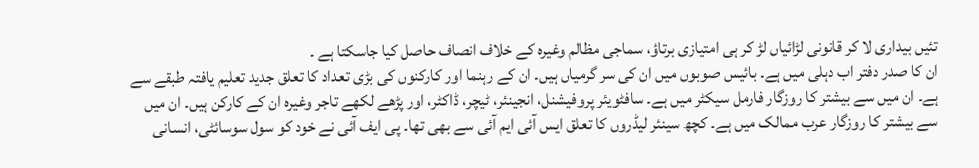تئیں بیداری لا کر قانونی لڑائیاں لڑ کر ہی امتیازی برتاؤ، سماجی مظالم وغیرہ کے خلاف انصاف حاصل کیا جاسکتا ہے ۔
ان کا صدر دفتر اب دہلی میں ہے۔ بائیس صوبوں میں ان کی سر گرمیاں ہیں۔ ان کے رہنما اور کارکنوں کی بڑی تعداد کا تعلق جدید تعلیم یافتہ طبقے سے ہے۔ ان میں سے بیشتر کا روزگار فارمل سیکٹر میں ہے۔ سافٹویئر پروفیشنل، انجینئر، ٹیچر، ڈاکٹر، اور پڑھے لکھے تاجر وغیرہ ان کے کارکن ہیں۔ ان میں سے بیشتر کا روزگار عرب ممالک میں ہے۔ کچھ سینئر لیڈروں کا تعلق ایس آئی ایم آئی سے بھی تھا۔ پی ایف آئی نے خود کو سول سوسائٹی، انسانی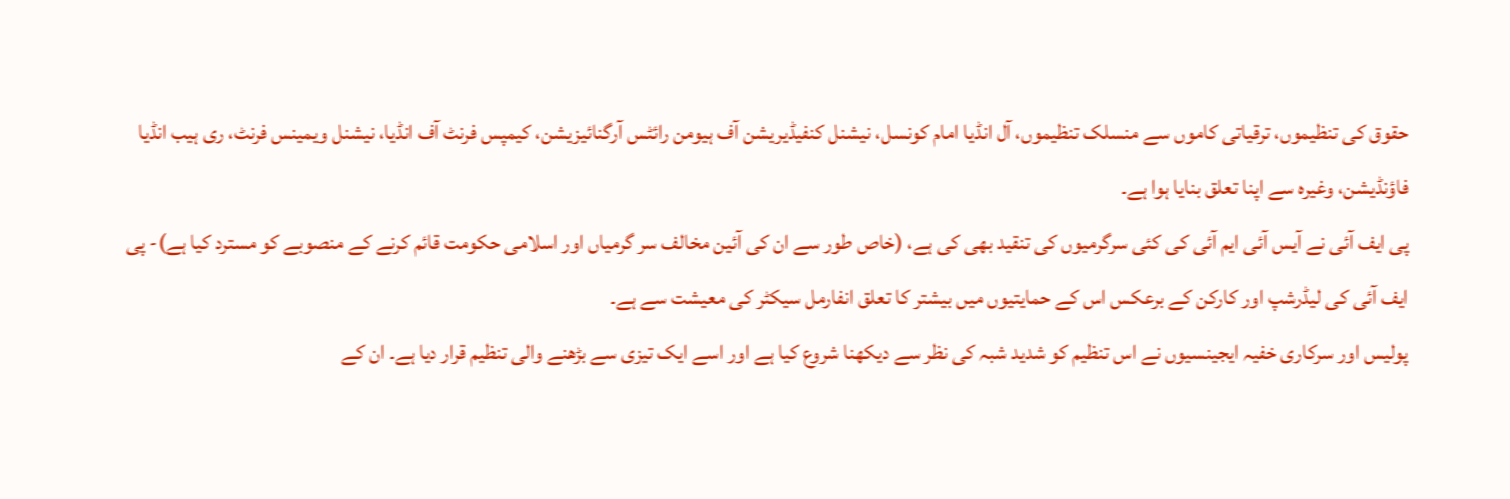حقوق کی تنظیموں، ترقیاتی کاموں سے منسلک تنظیموں، آل انڈیا امام کونسل، نیشنل کنفیڈیریشن آف ہیومن رائٹس آرگنائیزیشن، کیمپس فرنٹ آف انڈیا، نیشنل ویمینس فرنٹ، ری ہیب انڈیا فاؤنڈیشن، وغیرہ سے اپنا تعلق بنایا ہوا ہے۔
پی ایف آئی نے آیس آئی ایم آئی کی کئی سرگرمیوں کی تنقید بھی کی ہے، (خاص طور سے ان کی آئین مخالف سر گرمیاں اور اسلامی حکومت قائم کرنے کے منصوبے کو مسترد کیا ہے)- پی ایف آئی کی لیڈرشپ اور کارکن کے برعکس اس کے حمایتیوں میں بیشتر کا تعلق انفارمل سیکٹر کی معیشت سے ہے۔
پولیس اور سرکاری خفیہ ایجینسیوں نے اس تنظیم کو شدید شبہ کی نظر سے دیکھنا شروع کیا ہے اور اسے ایک تیزی سے بڑھنے والی تنظیم قرار دیا ہے۔ ان کے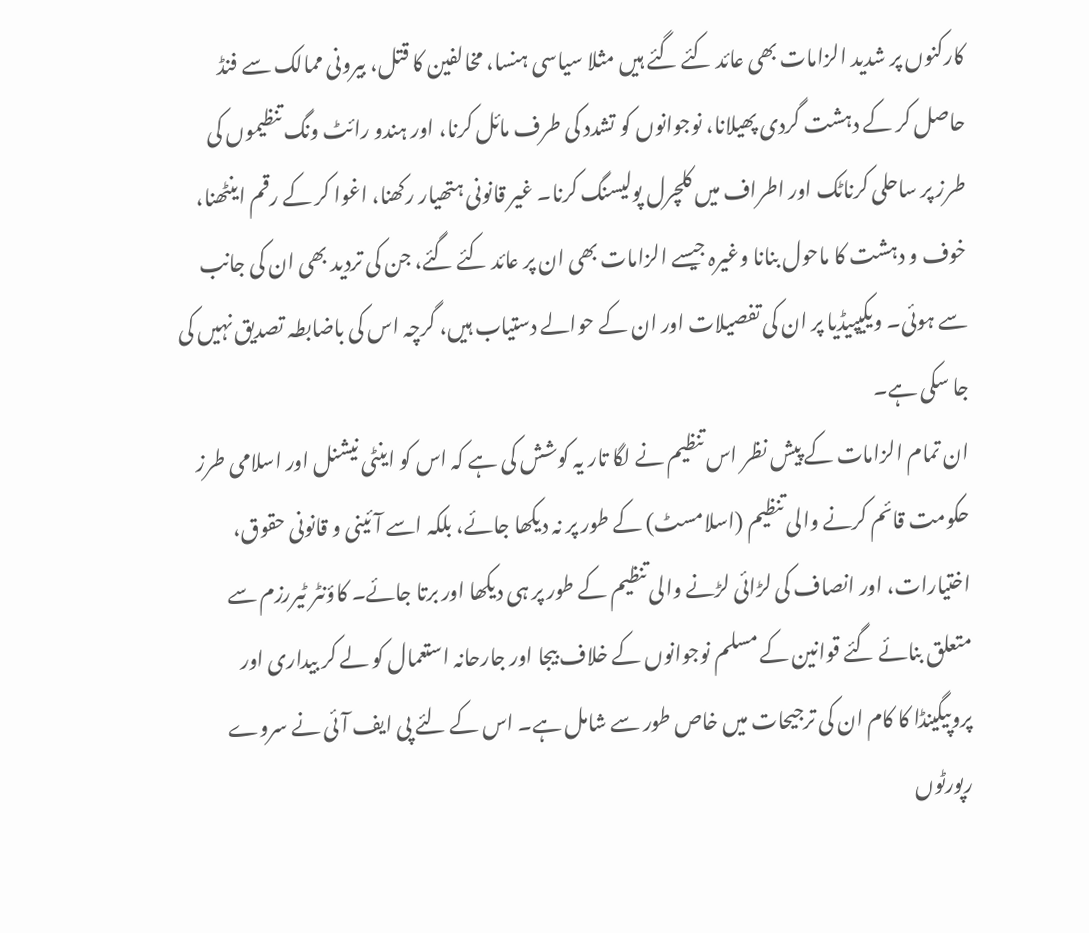کارکنوں پر شدید الزامات بھی عائد کئے گئے ہیں مثلا سیاسی ہنسا، مخالفین کا قتل، بیرونی ممالک سے فنڈ حاصل کر کے دہشت گردی پھیلانا، نوجوانوں کو تشدد کی طرف مائل کرنا، اور ہندو رائٹ ونگ تنظیموں کی طرز پر ساحلی کرناٹک اور اطراف میں کلچرل پولیسنگ کرنا۔ غیر قانونی ہتھیار رکھنا، اغوا کر کے رقم اینٹھنا، خوف و دہشت کا ماحول بنانا وغیرہ جیسے الزامات بھی ان پر عائد کئے گئے، جن کی تردید بھی ان کی جانب سے ہوئی۔ ویکیپیڈیا پر ان کی تفصیلات اور ان کے حوالے دستیاب ہیں، گرچہ اس کی باضابطہ تصدیق نہیں کی جا سکی ہے۔
ان تمام الزامات کے پیش نظر اس تنظیم نے لگا تار یہ کوشش کی ہے کہ اس کو اینٹی نیشنل اور اسلامی طرز حکومت قائم کرنے والی تنظیم (اسلامسٹ) کے طور پر نہ دیکھا جائے، بلکہ اسے آئینی و قانونی حقوق، اختیارات، اور انصاف کی لڑائی لڑنے والی تنظیم کے طور پر ہی دیکھا اور برتا جائے۔ کاؤنٹر ٹیررزم سے متعلق بنائے گئے قوانین کے مسلم نوجوانوں کے خلاف بیجا اور جارحانہ استعمال کو لے کر بیداری اور پروپیگینڈا کا کام ان کی ترجیحات میں خاص طور سے شامل ہے۔ اس کے لئے پی ایف آئی نے سروے رپورٹوں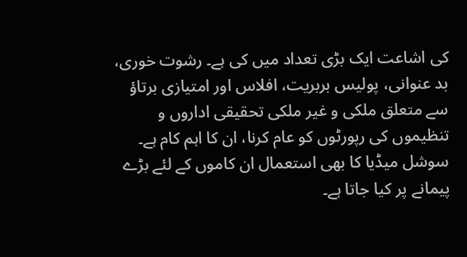کی اشاعت ایک بڑی تعداد میں کی ہے۔ رشوت خوری، بد عنوانی، پولیس بربریت، افلاس اور امتیازی برتاؤ سے متعلق ملکی و غیر ملکی تحقیقی اداروں و تنظیموں کی رپورٹوں کو عام کرنا، ان کا اہم کام ہے۔ سوشل میڈیا کا بھی استعمال ان کاموں کے لئے بڑے پیمانے پر کیا جاتا ہے۔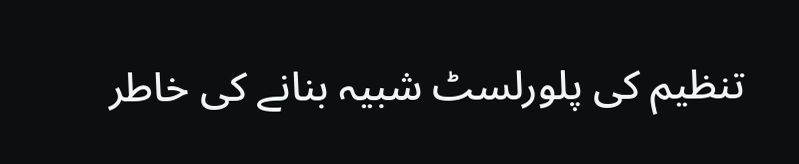تنظیم کی پلورلسٹ شبیہ بنانے کی خاطر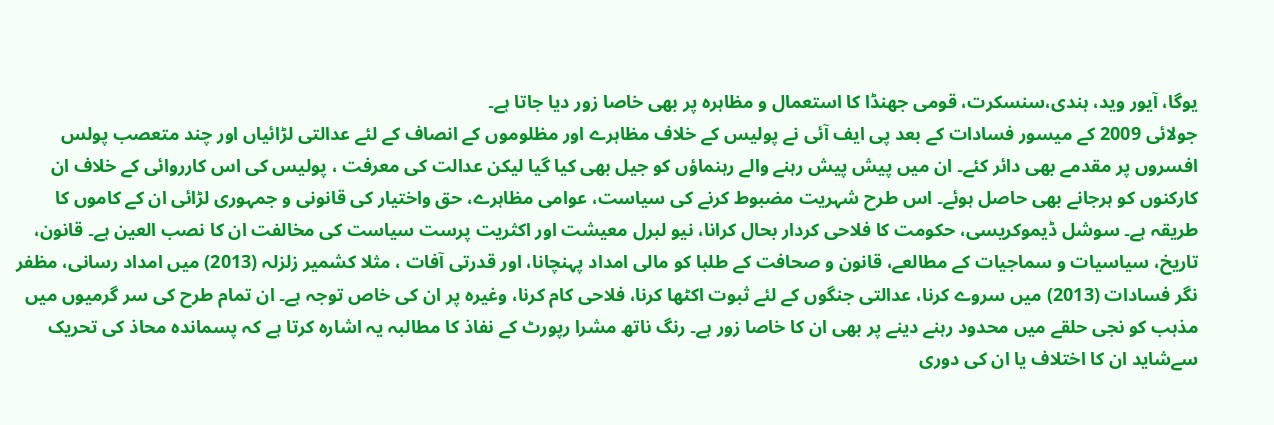یوگا، آیور وید، ہندی،سنسکرت، قومی جھنڈا کا استعمال و مظاہرہ پر بھی خاصا زور دیا جاتا ہے۔
جولائی 2009 کے میسور فسادات کے بعد پی ایف آئی نے پولیس کے خلاف مظاہرے اور مظلوموں کے انصاف کے لئے عدالتی لڑائیاں اور چند متعصب پولس افسروں پر مقدمے بھی دائر کئے۔ ان میں پیش پیش رہنے والے رہنماؤں کو جیل بھی کیا گیا لیکن عدالت کی معرفت ، پولیس کی اس کارروائی کے خلاف ان کارکنوں کو ہرجانے بھی حاصل ہوئے۔ اس طرح شہریت مضبوط کرنے کی سیاست، عوامی مظاہرے، حق واختیار کی قانونی و جمہوری لڑائی ان کے کاموں کا طریقہ ہے۔ سوشل ڈیموکریسی، حکومت کا فلاحی کردار بحال کرانا، نیو لبرل معیشت اور اکثریت پرست سیاست کی مخالفت ان کا نصب العین ہے۔ قانون، تاریخ، سیاسیات و سماجیات کے مطالعے، قانون و صحافت کے طلبا کو مالی امداد پہنچانا، اور قدرتی آفات ، مثلا کشمیر زلزلہ (2013) میں امداد رسانی، مظفر نگر فسادات (2013) میں سروے کرنا، عدالتی جنگوں کے لئے ثبوت اکٹھا کرنا، فلاحی کام کرنا، وغیرہ پر ان کی خاص توجہ ہے۔ ان تمام طرح کی سر گرمیوں میں مذہب کو نجی حلقے میں محدود رہنے دینے پر بھی ان کا خاصا زور ہے۔ رنگ ناتھ مشرا رپورٹ کے نفاذ کا مطالبہ یہ اشارہ کرتا ہے کہ پسماندہ محاذ کی تحریک سےشاید ان کا اختلاف یا ان کی دوری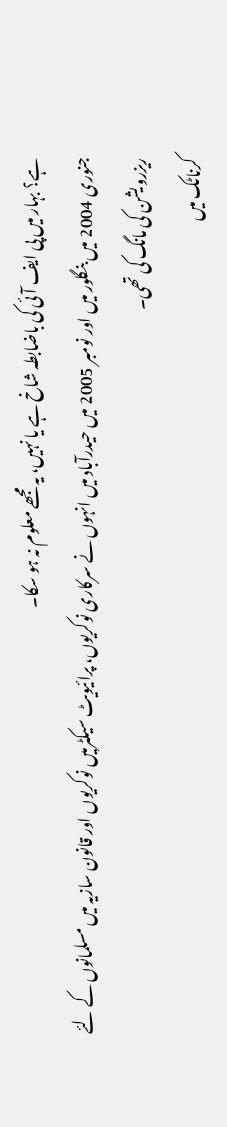ہے؟ بہار میں پی ایف آئی کی باضابطہ شاخ ہے یا نہیں، یہ مجھے معلوم نہ ہو سکا۔
جنوری 2004 میں بنگلور میں اور نومبر 2005 میں حیدرآباد میں انہوں نے سرکاری نوکریوں، پرائیویٹ سیکٹرمیں نوکریوں اور قانون سازیہ میں مسلمانوں کے لئے ریزرویشن کی مانگ کی تھی۔
کرناٹک میں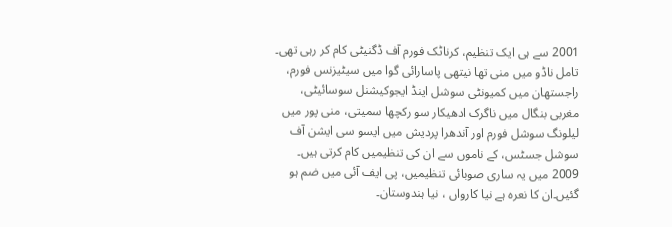2001 سے ہی ایک تنظیم، کرناٹک فورم آف ڈگنیٹی کام کر رہی تھی۔ تامل ناڈو میں منی تھا نیتھی پاسارائی گوا میں سیٹیزنس فورم، راجستھان میں کمیونٹی سوشل اینڈ ایجوکیشنل سوسائیٹی، مغربی بنگال میں ناگرک ادھیکار سو رکچھا سمیتی، منی پور میں لیلونگ سوشل فورم اور آندھرا پردیش میں ایسو سی ایشن آف سوشل جسٹس، کے ناموں سے ان کی تنظیمیں کام کرتی ہیں۔ 2009 میں یہ ساری صوبائی تنظیمیں، پی ایف آئی میں ضم ہو گئیں۔ان کا نعرہ ہے نیا کارواں ، نیا ہندوستان۔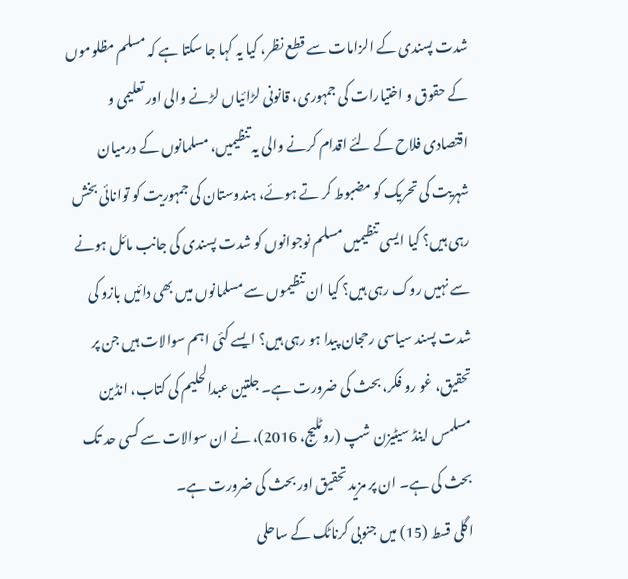شدت پسندی کے الزامات سے قطع نظر، کیا یہ کہا جا سکتا ہے کہ مسلم مظلوموں کے حقوق و اختیارات کی جمہوری، قانونی لڑائیاں لڑنے والی اور تعلیمی و اقتصادی فلاح کے لئے اقدام کرنے والی یہ تنظیمیں، مسلمانوں کے درمیان شہریت کی تحریک کو مضبوط کر تے ہوئے، ہندوستان کی جمہوریت کو توانائی بخش رہی ہیں؟ کیا ایسی تنظیمیں مسلم نوجوانوں کو شدت پسندی کی جانب مائل ہونے سے نہیں روک رہی ہیں؟ کیا ان تنظیموں سے مسلمانوں میں بھی دائیں بازو کی شدت پسند سیاسی رحجان پیدا ہو رہی ہیں؟ ایسے کئی اہم سوالات ہیں جن پر تحقیق، غو رو فکر، بحث کی ضرورت ہے۔ جلتین عبدالحلیم کی کتاب، انڈین مسلمس اینڈ سیٹیزن شپ (روٹلیج، 2016)، نے ان سوالات سے کسی حد تک بحث کی ہے۔ ان پر مزید تحقیق اور بحث کی ضرورت ہے۔
اگلی قسط (15) میں جنوبی کرناٹک کے ساحلی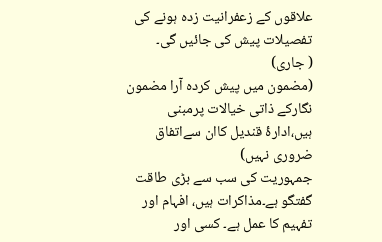علاقوں کے زعفرانیت زدہ ہونے کی تفصیلات پیش کی جائیں گی۔
( جاری)
(مضمون میں پیش کردہ آرا مضمون نگارکے ذاتی خیالات پرمبنی ہیں،ادارۂ قندیل کاان سےاتفاق ضروری نہیں)
جمہوریت کی سب سے بڑی طاقت گفتگو ہے۔مذاکرات ہیں، افہام اور تفہیم کا عمل ہے۔ کسی اور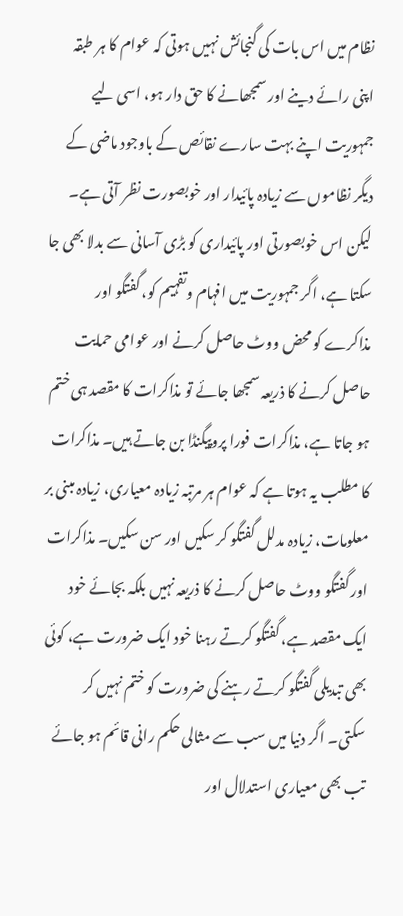نظام میں اس بات کی گنجائش نہیں ہوتی کہ عوام کا ہر طبقہ اپنی رائے دینے اور سمجھانے کا حق دار ہو، اسی لیے جمہوریت اپنے بہت سارے نقائص کے باوجود ماضی کے دیگر نظاموں سے زیادہ پائیدار اور خوبصورت نظر آتی ہے۔ لیکن اس خوبصورتی اور پائیداری کو بڑی آسانی سے بدلا بھی جا سکتا ہے، اگر جمہوریت میں افہام وتفہیم کو، گفتگو اور مذاکرے کو محض ووٹ حاصل کرنے اور عوامی حمایت حاصل کرنے کا ذریعہ سمجھا جائے تو مذاکرات کا مقصد ہی ختم ہو جاتا ہے، مذاکرات فورا پروپیگنڈا بن جاتے ہیں۔ مذاکرات کا مطلب یہ ہوتا ہے کہ عوام ہر مرتبہ زیادہ معیاری، زیادہ مبنی بر معلومات، زیادہ مدلل گفتگو کر سکیں اور سن سکیں۔ مذاکرات اور گفتگو ووٹ حاصل کرنے کا ذریعہ نہیں بلکہ بجائے خود ایک مقصد ہے، گفتگو کرتے رہنا خود ایک ضرورت ہے، کوئی بھی تبدیلی گفتگو کرتے رہنے کی ضرورت کو ختم نہیں کر سکتی۔ اگر دنیا میں سب سے مثالی حکم رانی قائم ہو جائے تب بھی معیاری استدلال اور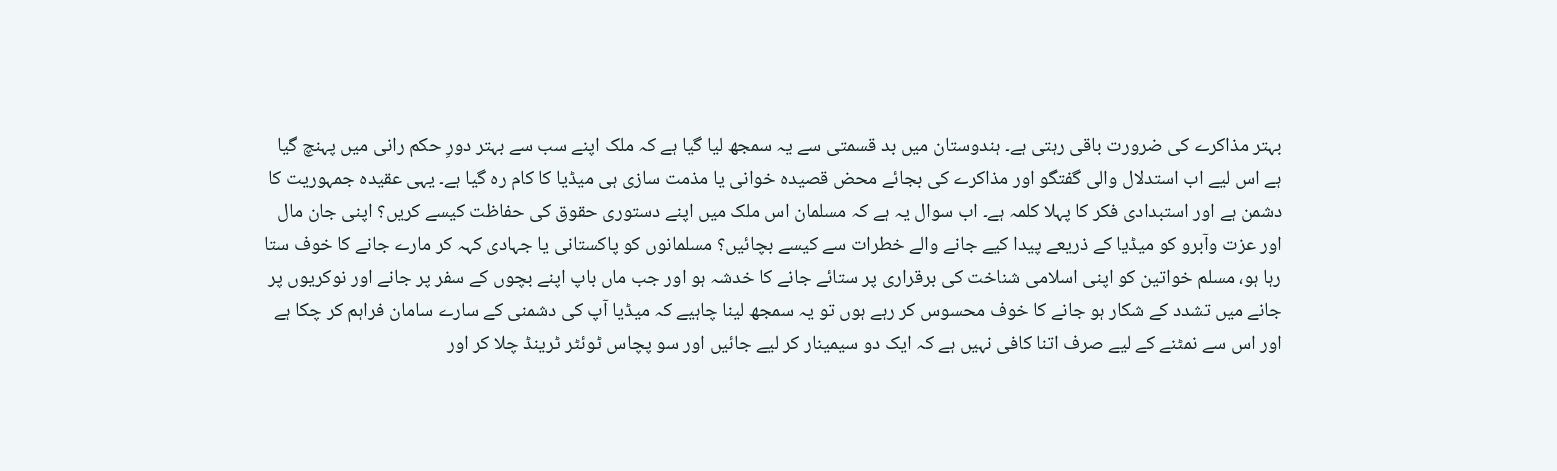بہتر مذاکرے کی ضرورت باقی رہتی ہے۔ ہندوستان میں بد قسمتی سے یہ سمجھ لیا گیا ہے کہ ملک اپنے سب سے بہتر دورِ حکم رانی میں پہنچ گیا ہے اس لیے اب استدلال والی گفتگو اور مذاکرے کی بجائے محض قصیدہ خوانی یا مذمت سازی ہی میڈیا کا کام رہ گیا ہے۔ یہی عقیدہ جمہوریت کا دشمن ہے اور استبدادی فکر کا پہلا کلمہ ہے۔ اب سوال یہ ہے کہ مسلمان اس ملک میں اپنے دستوری حقوق کی حفاظت کیسے کریں؟ اپنی جان مال اور عزت وآبرو کو میڈیا کے ذریعے پیدا کیے جانے والے خطرات سے کیسے بچائیں؟ مسلمانوں کو پاکستانی یا جہادی کہہ کر مارے جانے کا خوف ستا رہا ہو، مسلم خواتین کو اپنی اسلامی شناخت کی برقراری پر ستائے جانے کا خدشہ ہو اور جب ماں باپ اپنے بچوں کے سفر پر جانے اور نوکریوں پر جانے میں تشدد کے شکار ہو جانے کا خوف محسوس کر رہے ہوں تو یہ سمجھ لینا چاہیے کہ میڈیا آپ کی دشمنی کے سارے سامان فراہم کر چکا ہے اور اس سے نمٹنے کے لیے صرف اتنا کافی نہیں ہے کہ ایک دو سیمینار کر لیے جائیں اور سو پچاس ٹوئٹر ٹرینڈ چلا کر اور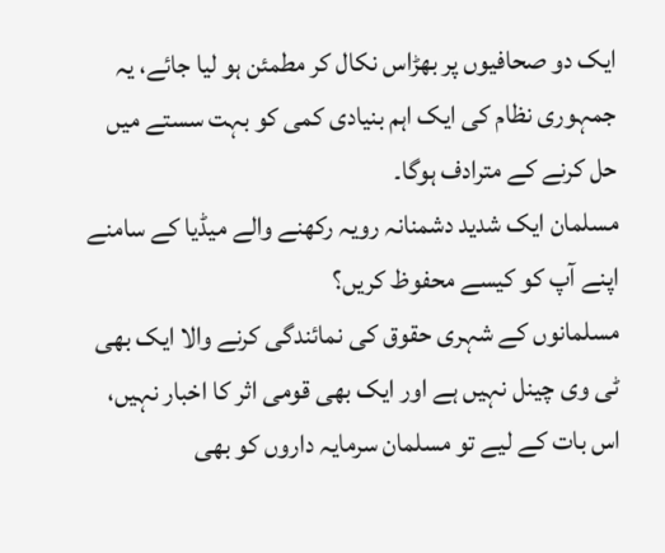ایک دو صحافیوں پر بھڑاس نکال کر مطمئن ہو لیا جائے، یہ جمہوری نظام کی ایک اہم بنیادی کمی کو بہت سستے میں حل کرنے کے مترادف ہوگا۔
مسلمان ایک شدید دشمنانہ رویہ رکھنے والے میڈیا کے سامنے اپنے آپ کو کیسے محفوظ کریں؟
مسلمانوں کے شہری حقوق کی نمائندگی کرنے والا ایک بھی ٹی وی چینل نہیں ہے اور ایک بھی قومی اثر کا اخبار نہیں، اس بات کے لیے تو مسلمان سرمایہ داروں کو بھی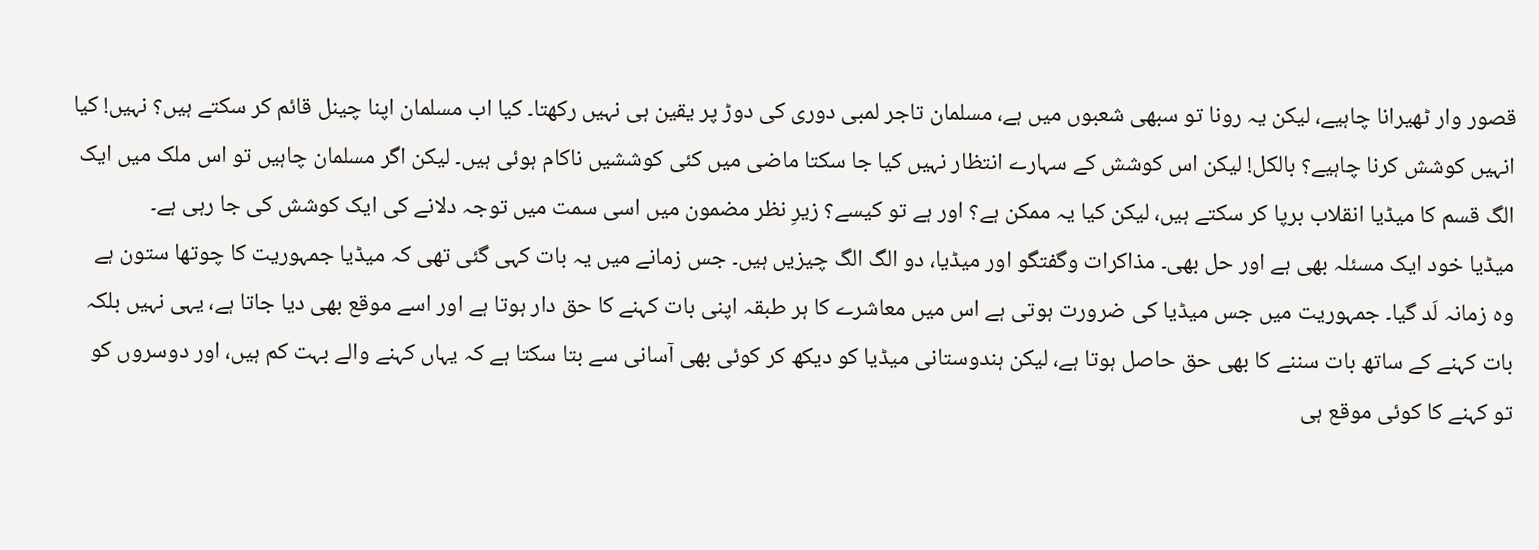قصور وار ٹھیرانا چاہیے، لیکن یہ رونا تو سبھی شعبوں میں ہے، مسلمان تاجر لمبی دوری کی دوڑ پر یقین ہی نہیں رکھتا۔ کیا اب مسلمان اپنا چینل قائم کر سکتے ہیں؟ نہیں! کیا انہیں کوشش کرنا چاہیے؟ بالکل! لیکن اس کوشش کے سہارے انتظار نہیں کیا جا سکتا ماضی میں کئی کوششیں ناکام ہوئی ہیں۔ لیکن اگر مسلمان چاہیں تو اس ملک میں ایک الگ قسم کا میڈیا انقلاب برپا کر سکتے ہیں، لیکن کیا یہ ممکن ہے؟ اور ہے تو کیسے؟ زیرِ نظر مضمون میں اسی سمت میں توجہ دلانے کی ایک کوشش کی جا رہی ہے۔
میڈیا خود ایک مسئلہ بھی ہے اور حل بھی۔ مذاکرات وگفتگو اور میڈیا، دو الگ الگ چیزیں ہیں۔ جس زمانے میں یہ بات کہی گئی تھی کہ میڈیا جمہوریت کا چوتھا ستون ہے وہ زمانہ لَد گیا۔ جمہوریت میں جس میڈیا کی ضرورت ہوتی ہے اس میں معاشرے کا ہر طبقہ اپنی بات کہنے کا حق دار ہوتا ہے اور اسے موقع بھی دیا جاتا ہے، یہی نہیں بلکہ بات کہنے کے ساتھ بات سننے کا بھی حق حاصل ہوتا ہے، لیکن ہندوستانی میڈیا کو دیکھ کر کوئی بھی آسانی سے بتا سکتا ہے کہ یہاں کہنے والے بہت کم ہیں، اور دوسروں کو تو کہنے کا کوئی موقع ہی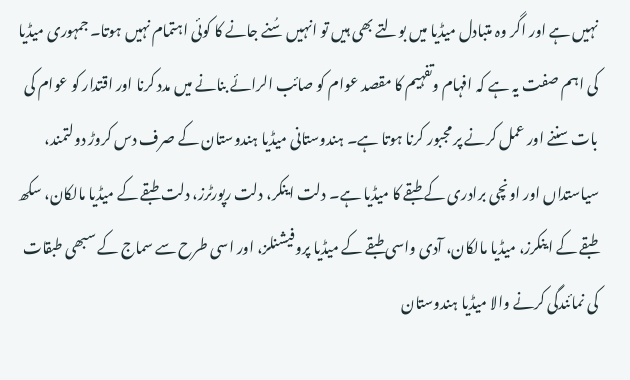نہیں ہے اور اگر وہ متبادل میڈیا میں بولتے بھی ہیں تو انہیں سُنے جانے کا کوئی اہتمام نہیں ہوتا۔ جمہوری میڈیا کی اہم صفت یہ ہے کہ افہام وتفہیم کا مقصد عوام کو صائب الرائے بنانے میں مدد کرنا اور اقتدار کو عوام کی بات سننے اور عمل کرنے پر مجبور کرنا ہوتا ہے۔ ہندوستانی میڈیا ہندوستان کے صرف دس کروڑ دولتمند، سیاستداں اور اونچی برادری کے طبقے کا میڈیا ہے۔ دلت اینکر، دلت رپورٹرز، دلت طبقے کے میڈیا مالکان، سکھ طبقے کے اینکرز، میڈیا مالکان، آدی واسی طبقے کے میڈیا پروفیشنلز، اور اسی طرح سے سماج کے سبھی طبقات کی نمائندگی کرنے والا میڈیا ہندوستان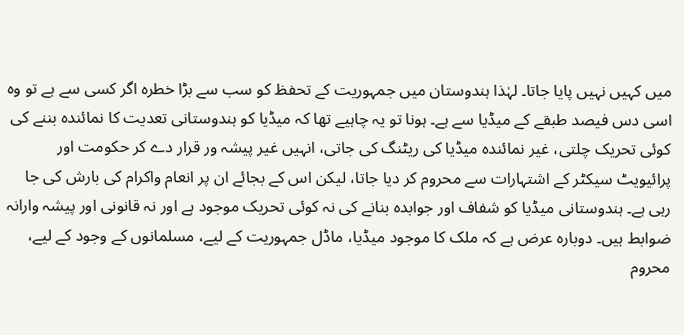میں کہیں نہیں پایا جاتا۔ لہٰذا ہندوستان میں جمہوریت کے تحفظ کو سب سے بڑا خطرہ اگر کسی سے ہے تو وہ اسی دس فیصد طبقے کے میڈیا سے ہے۔ ہونا تو یہ چاہیے تھا کہ میڈیا کو ہندوستانی تعدیت کا نمائندہ بننے کی کوئی تحریک چلتی، غیر نمائندہ میڈیا کی ریٹنگ کی جاتی، انہیں غیر پیشہ ور قرار دے کر حکومت اور پرائیویٹ سیکٹر کے اشتہارات سے محروم کر دیا جاتا، لیکن اس کے بجائے ان پر انعام واکرام کی بارش کی جا رہی ہے۔ ہندوستانی میڈیا کو شفاف اور جوابدہ بنانے کی نہ کوئی تحریک موجود ہے اور نہ قانونی اور پیشہ وارانہ ضوابط ہیں۔ دوبارہ عرض ہے کہ ملک کا موجود میڈیا، ماڈل جمہوریت کے لیے، مسلمانوں کے وجود کے لیے، محروم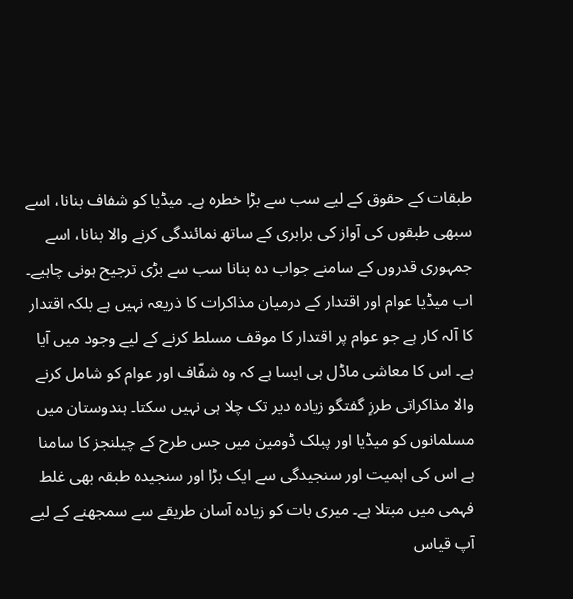طبقات کے حقوق کے لیے سب سے بڑا خطرہ ہے۔ میڈیا کو شفاف بنانا، اسے سبھی طبقوں کی آواز کی برابری کے ساتھ نمائندگی کرنے والا بنانا، اسے جمہوری قدروں کے سامنے جواب دہ بنانا سب سے بڑی ترجیح ہونی چاہیے۔ اب میڈیا عوام اور اقتدار کے درمیان مذاکرات کا ذریعہ نہیں ہے بلکہ اقتدار کا آلہ کار ہے جو عوام پر اقتدار کا موقف مسلط کرنے کے لیے وجود میں آیا ہے۔ اس کا معاشی ماڈل ہی ایسا ہے کہ وہ شفّاف اور عوام کو شامل کرنے والا مذاکراتی طرزِ گفتگو زیادہ دیر تک چلا ہی نہیں سکتا۔ ہندوستان میں مسلمانوں کو میڈیا اور پبلک ڈومین میں جس طرح کے چیلنجز کا سامنا ہے اس کی اہمیت اور سنجیدگی سے ایک بڑا اور سنجیدہ طبقہ بھی غلط فہمی میں مبتلا ہے۔ میری بات کو زیادہ آسان طریقے سے سمجھنے کے لیے آپ قیاس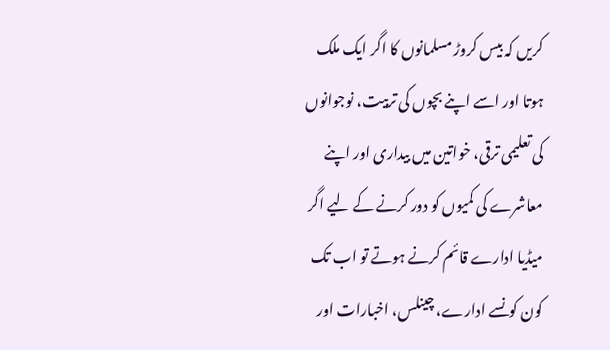کریں کہ بیس کروڑ مسلمانوں کا اگر ایک ملک ہوتا اور اسے اپنے بچوں کی تربیت، نوجوانوں کی تعلیمی ترقی، خواتین میں بیداری اور اپنے معاشرے کی کمیوں کو دور کرنے کے لیے اگر میڈیا ادارے قائم کرنے ہوتے تو اب تک کون کونسے ادارے، چینلس، اخبارات اور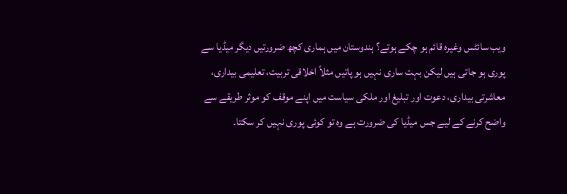ویب سائٹس وغیرہ قائم ہو چکے ہوتے؟ ہندوستان میں ہماری کچھ ضرورتیں دیگر میڈیا سے پوری ہو جاتی ہیں لیکن بہت ساری نہیں ہو پاتیں مثلاً اخلاقی تربیت، تعلیمی بیداری، معاشرتی بیداری، دعوت اور تبلیغ اور ملکی سیاست میں اپنے موقف کو موثر طریقے سے واضح کرنے کے لیے جس میڈیا کی ضرورت ہے وہ تو کوئی پوری نہیں کر سکتا۔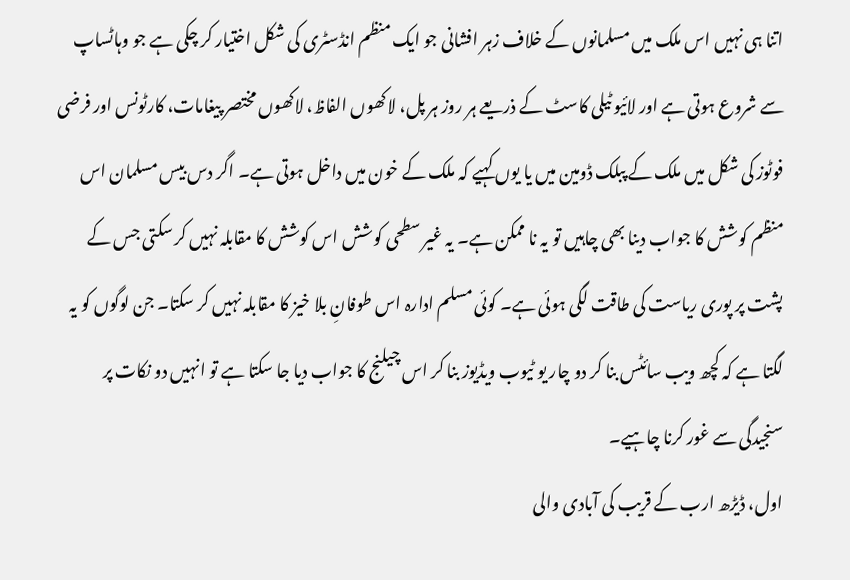اتنا ہی نہیں اس ملک میں مسلمانوں کے خلاف زہر افشانی جو ایک منظم انڈسٹری کی شکل اختیار کر چکی ہے جو وہاٹساپ سے شروع ہوتی ہے اور لائیو ٹیلی کاسٹ کے ذریعے ہر روز ہر پل، لاکھوں الفاظ، لاکھوں مختصر پیغامات، کارٹونس اور فرضی فوٹوز کی شکل میں ملک کے پبلک ڈومین میں یا یوں کہیے کہ ملک کے خون میں داخل ہوتی ہے۔ اگر دس بیس مسلمان اس منظم کوشش کا جواب دینا بھی چاہیں تو یہ نا ممکن ہے۔ یہ غیر سطحی کوشش اس کوشش کا مقابلہ نہیں کر سکتی جس کے پشت پر پوری ریاست کی طاقت لگی ہوئی ہے۔ کوئی مسلم ادارہ اس طوفانِ بلا خیز کا مقابلہ نہیں کر سکتا۔ جن لوگوں کو یہ لگتا ہے کہ کچھ ویب سائٹس بنا کر دو چار یو ٹیوب ویڈیوز بنا کر اس چیلنج کا جواب دیا جا سکتا ہے تو انہیں دو نکات پر سنجیدگی سے غور کرنا چاہیے۔
اول، ڈیڑھ ارب کے قریب کی آبادی والی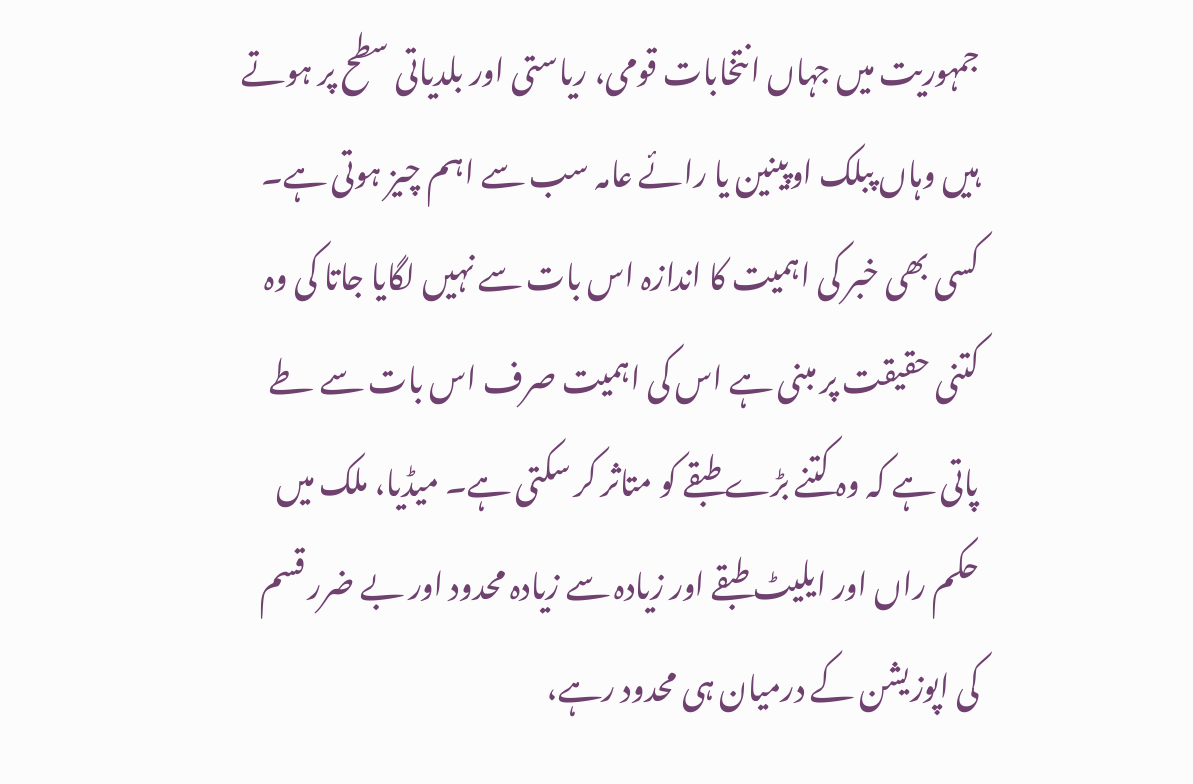جمہوریت میں جہاں انتخابات قومی، ریاستی اور بلدیاتی سطح پر ہوتے ہیں وہاں پبلک اوپینین یا رائے عامہ سب سے اہم چیز ہوتی ہے۔ کسی بھی خبر کی اہمیت کا اندازہ اس بات سے نہیں لگایا جاتا کی وہ کتنی حقیقت پر مبنی ہے اس کی اہمیت صرف اس بات سے طے پاتی ہے کہ وہ کتنے بڑے طبقے کو متاثر کر سکتی ہے۔ میڈیا، ملک میں حکم راں اور ایلیٹ طبقے اور زیادہ سے زیادہ محدود اور بے ضرر قسم کی اپوزیشن کے درمیان ہی محدود رہے،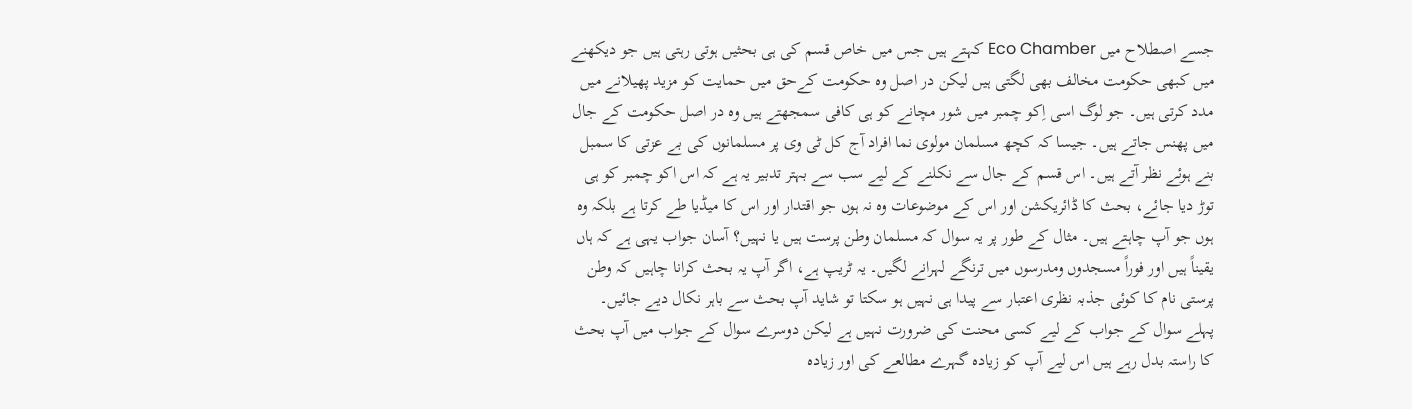جسے اصطلاح میں Eco Chamber کہتے ہیں جس میں خاص قسم کی ہی بحثیں ہوتی رہتی ہیں جو دیکھنے میں کبھی حکومت مخالف بھی لگتی ہیں لیکن در اصل وہ حکومت کےحق میں حمایت کو مزید پھیلانے میں مدد کرتی ہیں۔ جو لوگ اسی اِکو چمبر میں شور مچانے کو ہی کافی سمجھتے ہیں وہ در اصل حکومت کے جال میں پھنس جاتے ہیں۔ جیسا کہ کچھ مسلمان مولوی نما افراد آج کل ٹی وی پر مسلمانوں کی بے عزتی کا سمبل بنے ہوئے نظر آتے ہیں۔ اس قسم کے جال سے نکلنے کے لیے سب سے بہتر تدبیر یہ ہے کہ اس اکو چمبر کو ہی توڑ دیا جائے، بحث کا ڈائریکشن اور اس کے موضوعات وہ نہ ہوں جو اقتدار اور اس کا میڈیا طے کرتا ہے بلکہ وہ ہوں جو آپ چاہتے ہیں۔ مثال کے طور پر یہ سوال کہ مسلمان وطن پرست ہیں یا نہیں؟ آسان جواب یہی ہے کہ ہاں یقیناً ہیں اور فوراً مسجدوں ومدرسوں میں ترنگے لہرانے لگیں۔ یہ ٹریپ ہے، اگر آپ یہ بحث کرانا چاہیں کہ وطن پرستی نام کا کوئی جذبہ نظری اعتبار سے پیدا ہی نہیں ہو سکتا تو شاید آپ بحث سے باہر نکال دیے جائیں۔ پہلے سوال کے جواب کے لیے کسی محنت کی ضرورت نہیں ہے لیکن دوسرے سوال کے جواب میں آپ بحث کا راستہ بدل رہے ہیں اس لیے آپ کو زیادہ گہرے مطالعے کی اور زیادہ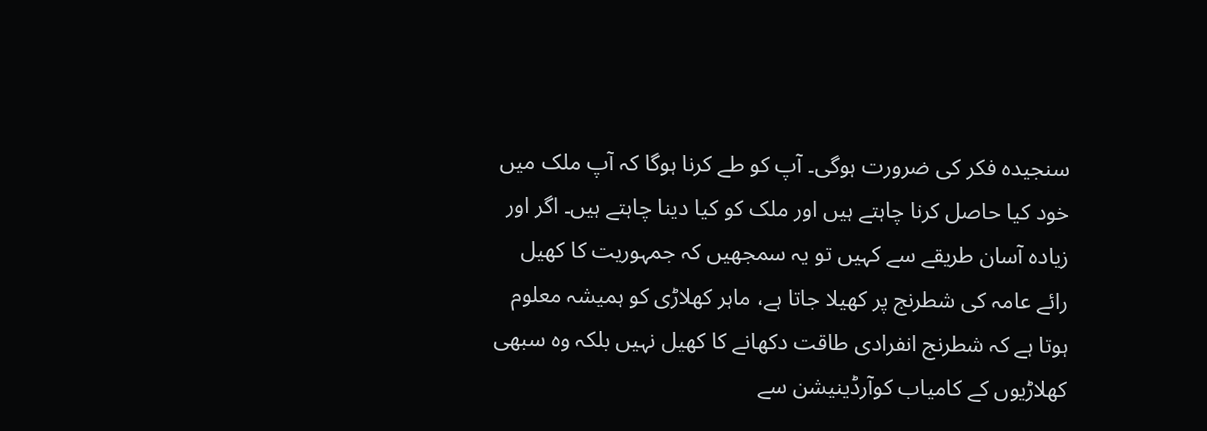سنجیدہ فکر کی ضرورت ہوگی۔ آپ کو طے کرنا ہوگا کہ آپ ملک میں خود کیا حاصل کرنا چاہتے ہیں اور ملک کو کیا دینا چاہتے ہیں۔ اگر اور زیادہ آسان طریقے سے کہیں تو یہ سمجھیں کہ جمہوریت کا کھیل رائے عامہ کی شطرنج پر کھیلا جاتا ہے، ماہر کھلاڑی کو ہمیشہ معلوم ہوتا ہے کہ شطرنج انفرادی طاقت دکھانے کا کھیل نہیں بلکہ وہ سبھی کھلاڑیوں کے کامیاب کوآرڈینیشن سے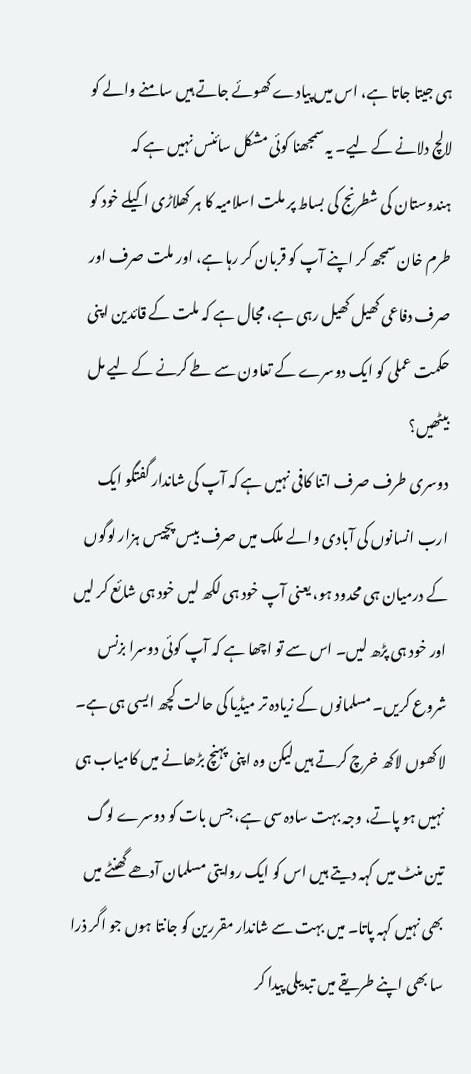ہی جیتا جاتا ہے، اس میں پیادے کھوئے جاتے ہیں سامنے والے کو لالچ دلانے کے لیے۔ یہ سمجھنا کوئی مشکل سائنس نہیں ہے کہ ہندوستان کی شطرنج کی بساط پر ملت اسلامیہ کا ہر کھلاڑی اکیلے خود کو طرم خان سمجھ کر اپنے آپ کو قربان کر رہا ہے، اور ملت صرف اور صرف دفاعی کھیل کھیل رہی ہے، مجال ہے کہ ملت کے قائدین اپنی حکمت عملی کو ایک دوسرے کے تعاون سے طے کرنے کے لیے مل بیٹھیں؟
دوسری طرف صرف اتنا کافی نہیں ہے کہ آپ کی شاندار گفتگو ایک ارب انسانوں کی آبادی والے ملک میں صرف بیس پچیس ہزار لوگوں کے درمیان ہی محدود ہو، یعنی آپ خود ہی لکھ لیں خود ہی شائع کر لیں اور خود ہی پڑھ لیں۔ اس سے تو اچھا ہے کہ آپ کوئی دوسرا بزنس شروع کریں۔ مسلمانوں کے زیادہ تر میڈیا کی حالت کچھ ایسی ہی ہے۔ لاکھوں لاکھ خرچ کرتے ہیں لیکن وہ اپنی پہنچ بڑھانے میں کامیاب ہی نہیں ہو پاتے، وجہ بہت سادہ سی ہے، جس بات کو دوسرے لوگ تین منٹ میں کہہ دیتے ہیں اس کو ایک روایتی مسلمان آدھے گھنٹے میں بھی نہیں کہہ پاتا۔ میں بہت سے شاندار مقررین کو جانتا ہوں جو اگر ذرا سا بھی اپنے طریقے میں تبدیلی پیدا کر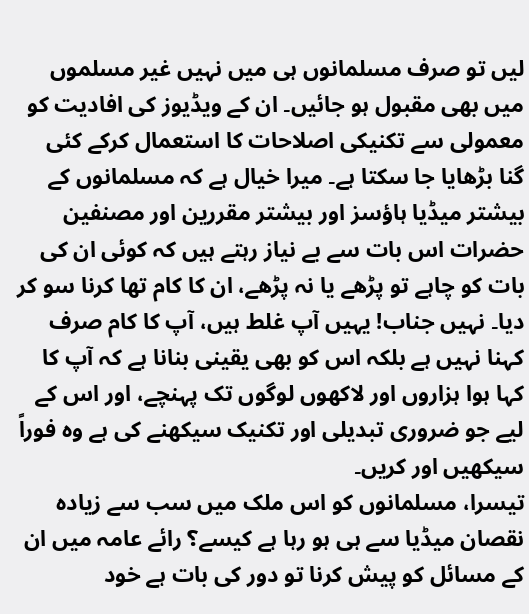لیں تو صرف مسلمانوں ہی میں نہیں غیر مسلموں میں بھی مقبول ہو جائیں۔ ان کے ویڈیوز کی افادیت کو معمولی سے تکنیکی اصلاحات کا استعمال کرکے کئی گنا بڑھایا جا سکتا ہے۔ میرا خیال ہے کہ مسلمانوں کے بیشتر میڈیا ہاؤسز اور بیشتر مقررین اور مصنفین حضرات اس بات سے بے نیاز رہتے ہیں کہ کوئی ان کی بات کو چاہے تو پڑھے یا نہ پڑھے، ان کا کام تھا کرنا سو کر دیا۔ نہیں جناب! یہیں آپ غلط ہیں، آپ کا کام صرف کہنا نہیں ہے بلکہ اس کو بھی یقینی بنانا ہے کہ آپ کا کہا ہوا ہزاروں اور لاکھوں لوگوں تک پہنچے، اور اس کے لیے جو ضروری تبدیلی اور تکنیک سیکھنے کی ہے وہ فوراً سیکھیں اور کریں۔
تیسرا، مسلمانوں کو اس ملک میں سب سے زیادہ نقصان میڈیا سے ہی ہو رہا ہے کیسے؟ رائے عامہ میں ان کے مسائل کو پیش کرنا تو دور کی بات ہے خود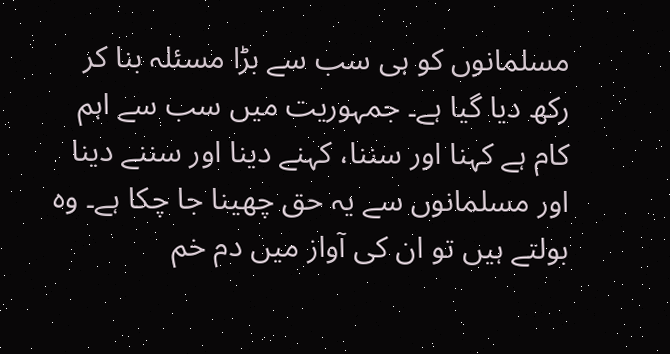مسلمانوں کو ہی سب سے بڑا مسئلہ بنا کر رکھ دیا گیا ہے۔ جمہوریت میں سب سے اہم کام ہے کہنا اور سننا، کہنے دینا اور سننے دینا اور مسلمانوں سے یہ حق چھینا جا چکا ہے۔ وہ بولتے ہیں تو ان کی آواز میں دم خم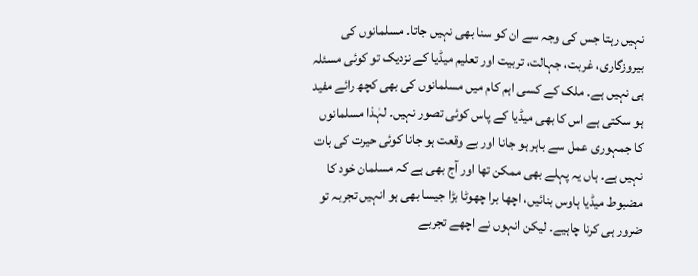نہیں رہتا جس کی وجہ سے ان کو سنا بھی نہیں جاتا۔ مسلمانوں کی بیروزگاری، غربت، جہالت، تربیت اور تعلیم میڈیا کے نزدیک تو کوئی مسئلہ ہی نہیں ہے۔ ملک کے کسی اہم کام میں مسلمانوں کی بھی کچھ رائے مفید ہو سکتی ہے اس کا بھی میڈیا کے پاس کوئی تصور نہیں۔ لہٰذا مسلمانوں کا جمہوری عمل سے باہر ہو جانا اور بے وقعت ہو جانا کوئی حیرت کی بات نہیں ہے۔ ہاں یہ پہلے بھی ممکن تھا اور آج بھی ہے کہ مسلمان خود کا مضبوط میڈیا ہاوس بنائیں، اچھا برا چھوٹا بڑا جیسا بھی ہو انہیں تجربہ تو ضرور ہی کرنا چاہیے۔ لیکن انہوں نے اچھے تجربے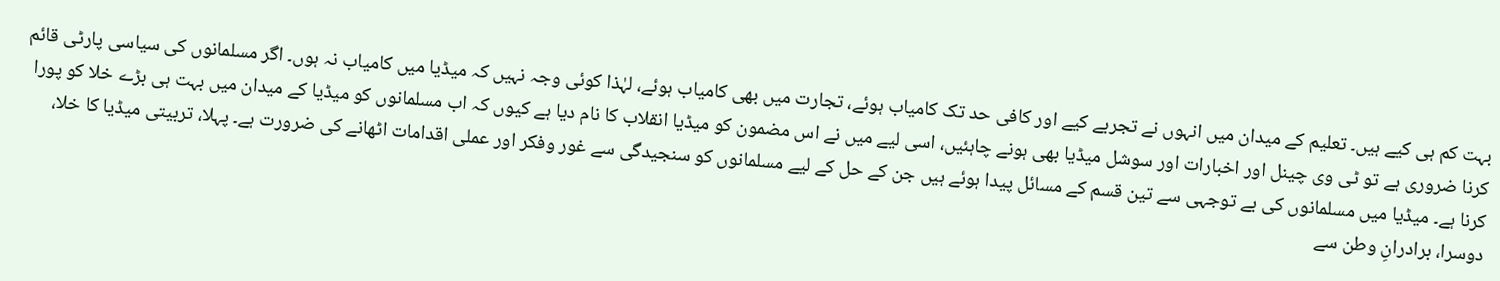بہت کم ہی کیے ہیں۔ تعلیم کے میدان میں انہوں نے تجربے کیے اور کافی حد تک کامیاب ہوئے، تجارت میں بھی کامیاب ہوئے، لہٰذا کوئی وجہ نہیں کہ میڈیا میں کامیاب نہ ہوں۔ اگر مسلمانوں کی سیاسی پارٹی قائم کرنا ضروری ہے تو ٹی وی چینل اور اخبارات اور سوشل میڈیا بھی ہونے چاہئیں، اسی لیے میں نے اس مضمون کو میڈیا انقلاب کا نام دیا ہے کیوں کہ اب مسلمانوں کو میڈیا کے میدان میں بہت ہی بڑے خلا کو پورا کرنا ہے۔ میڈیا میں مسلمانوں کی بے توجہی سے تین قسم کے مسائل پیدا ہوئے ہیں جن کے حل کے لیے مسلمانوں کو سنجیدگی سے غور وفکر اور عملی اقدامات اٹھانے کی ضرورت ہے۔ پہلا، تربیتی میڈیا کا خلا، دوسرا، برادرانِ وطن سے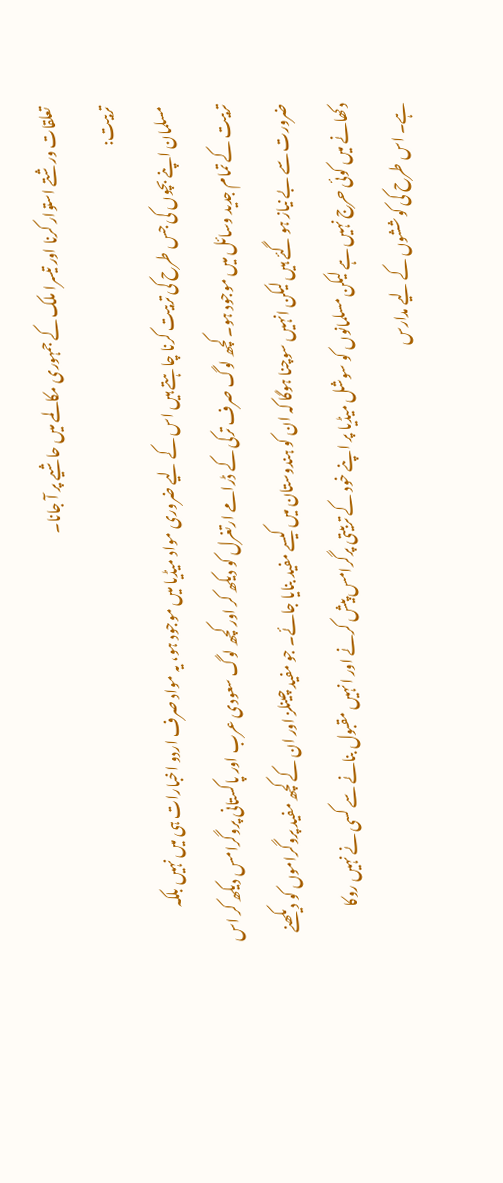تعلقات ورشتے استوار کرنا اور تیسرا ملک کے جمہوری مکالمے میں حاشیے پر آ جانا۔
تربیت:
مسلمان اپنے بچوں کی جس طرح کی تربیت کرنا چاہتے ہیں اس کے لیے ضروری مواد میڈیا میں موجود ہو، یہ مواد صرف اردو اخبارات ہی میں نہیں بلکہ تربیت کے تمام جدید وسائل میں موجود ہو۔ کچھ لوگ صرف ترکی کے ڈرامے ارتغرل کو دیکھ کر اور کچھ لوگ سعودی عرب اور پاکستانی پروگرامس دیکھ کر اس ضرورت سے بے نیاز ہو گئے ہیں لیکن انہیں سوچنا ہوگا کہ ان کو ہندوستان میں کیسے مفید بنایا جائے۔ جو مفید چینلز اور ان کے کچھ مفید پروگراموں کو دیکھنے دکھانے میں کوئی حرج نہیں ہے لیکن مسلمانوں کو سوشل میڈیا پر اپنے خود کے تربیتی پرگرامس پیش کرنے اور انہیں مقبول بنانے سے کسی نے نہیں روکا ہے۔ اس طرح کی کوششوں کے لیے مدارس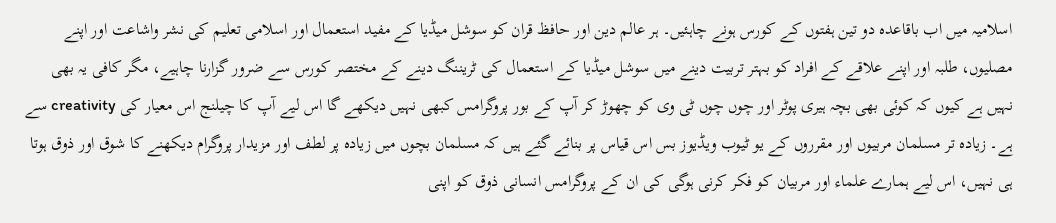اسلامیہ میں اب باقاعدہ دو تین ہفتوں کے کورس ہونے چاہئیں۔ ہر عالم دین اور حافظ قران کو سوشل میڈیا کے مفید استعمال اور اسلامی تعلیم کی نشر واشاعت اور اپنے مصلیوں، طلبہ اور اپنے علاقے کے افراد کو بہتر تربیت دینے میں سوشل میڈیا کے استعمال کی ٹریننگ دینے کے مختصر کورس سے ضرور گزارنا چاہیے، مگر کافی یہ بھی نہیں ہے کیوں کہ کوئی بھی بچہ ہیری پوٹر اور چوں چوں ٹی وی کو چھوڑ کر آپ کے بور پروگرامس کبھی نہیں دیکھے گا اس لیے آپ کا چیلنج اس معیار کی creativity سے ہے۔ زیادہ تر مسلمان مربیوں اور مقرروں کے یو ٹیوب ویڈیوز بس اس قیاس پر بنائے گئے ہیں کہ مسلمان بچوں میں زیادہ پر لطف اور مزیدار پروگرام دیکھنے کا شوق اور ذوق ہوتا ہی نہیں، اس لیے ہمارے علماء اور مربیان کو فکر کرنی ہوگی کی ان کے پروگرامس انسانی ذوق کو اپنی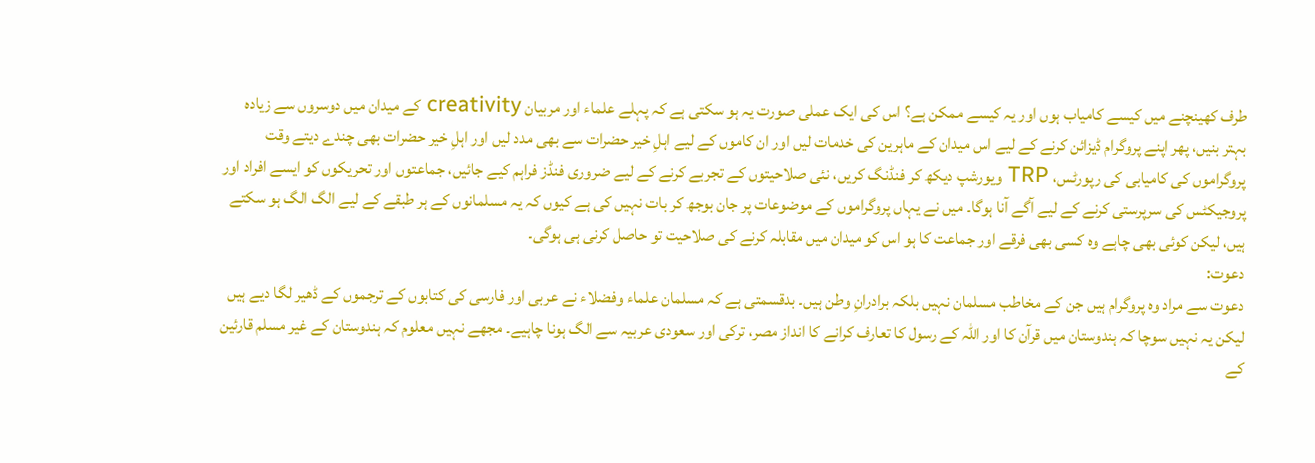طرف کھینچنے میں کیسے کامیاب ہوں اور یہ کیسے ممکن ہے؟ اس کی ایک عملی صورت یہ ہو سکتی ہے کہ پہلے علماء اور مربیان creativity کے میدان میں دوسروں سے زیادہ بہتر بنیں، پھر اپنے پروگرام ڈیزائن کرنے کے لیے اس میدان کے ماہرین کی خدمات لیں اور ان کاموں کے لیے اہلِ خیر حضرات سے بھی مدد لیں اور اہلِ خیر حضرات بھی چندے دیتے وقت پروگراموں کی کامیابی کی رپورٹس، TRP ویورشپ دیکھ کر فنڈنگ کریں، نئی صلاحیتوں کے تجربے کرنے کے لیے ضروری فنڈز فراہم کیے جائیں، جماعتوں اور تحریکوں کو ایسے افراد اور پروجیکٹس کی سرپرستی کرنے کے لیے آگے آنا ہوگا۔ میں نے یہاں پروگراموں کے موضوعات پر جان بوجھ کر بات نہیں کی ہے کیوں کہ یہ مسلمانوں کے ہر طبقے کے لیے الگ الگ ہو سکتے ہیں، لیکن کوئی بھی چاہے وہ کسی بھی فرقے اور جماعت کا ہو اس کو میدان میں مقابلہ کرنے کی صلاحیت تو حاصل کرنی ہی ہوگی۔
دعوت:
دعوت سے مراد وہ پروگرام ہیں جن کے مخاطب مسلمان نہیں بلکہ برادرانِ وطن ہیں۔ بدقسمتی ہے کہ مسلمان علماء وفضلاء نے عربی اور فارسی کی کتابوں کے ترجموں کے ڈھیر لگا دیے ہیں لیکن یہ نہیں سوچا کہ ہندوستان میں قرآن کا اور اللہ کے رسول کا تعارف کرانے کا انداز مصر، ترکی اور سعودی عربیہ سے الگ ہونا چاہیے۔ مجھے نہیں معلوم کہ ہندوستان کے غیر مسلم قارئین کے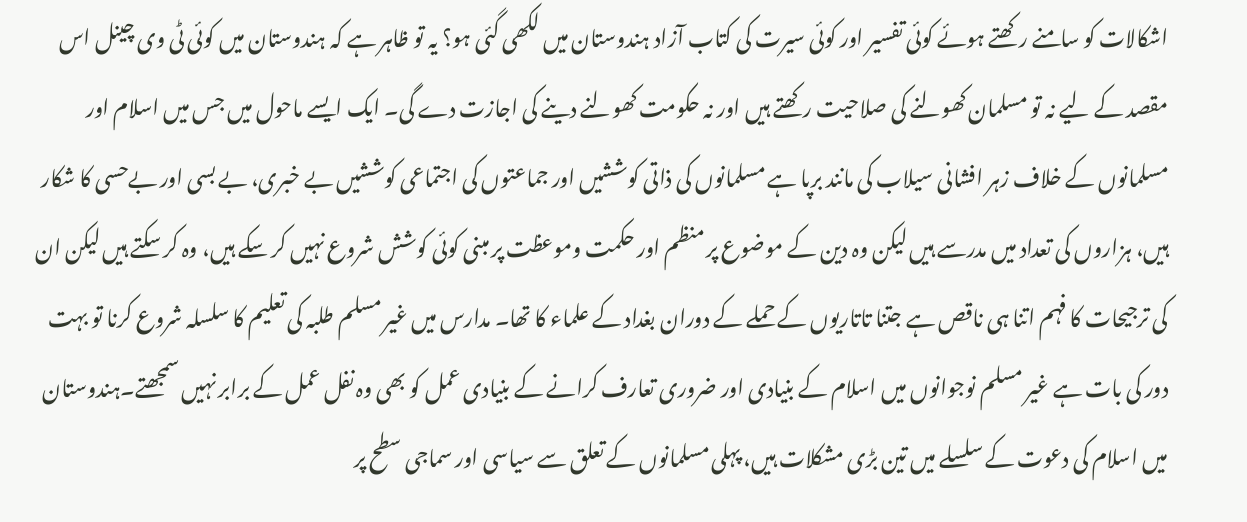اشکالات کو سامنے رکھتے ہوئے کوئی تفسیر اور کوئی سیرت کی کتاب آزاد ہندوستان میں لکھی گئی ہو؟ یہ تو ظاہر ہے کہ ہندوستان میں کوئی ٹی وی چینل اس مقصد کے لیے نہ تو مسلمان کھولنے کی صلاحیت رکھتے ہیں اور نہ حکومت کھولنے دینے کی اجازت دے گی۔ ایک ایسے ماحول میں جس میں اسلام اور مسلمانوں کے خلاف زہر افشانی سیلاب کی مانند برپا ہے مسلمانوں کی ذاتی کوششیں اور جماعتوں کی اجتماعی کوششیں بے خبری، بے بسی اور بےحسی کا شکار ہیں، ہزاروں کی تعداد میں مدرسے ہیں لیکن وہ دین کے موضوع پر منظم اور حکمت وموعظت پر مبنی کوئی کوشش شروع نہیں کر سکے ہیں، وہ کر سکتے ہیں لیکن ان کی ترجیحات کا فہم اتنا ہی ناقص ہے جتنا تاتاریوں کے حملے کے دوران بغداد کے علماء کا تھا۔ مدارس میں غیر مسلم طلبہ کی تعلیم کا سلسلہ شروع کرنا تو بہت دور کی بات ہے غیر مسلم نوجوانوں میں اسلام کے بنیادی اور ضروری تعارف کرانے کے بنیادی عمل کو بھی وہ نفل عمل کے برابر نہیں سمجھتے۔ہندوستان میں اسلام کی دعوت کے سلسلے میں تین بڑی مشکلات ہیں، پہلی مسلمانوں کے تعلق سے سیاسی اور سماجی سطح پر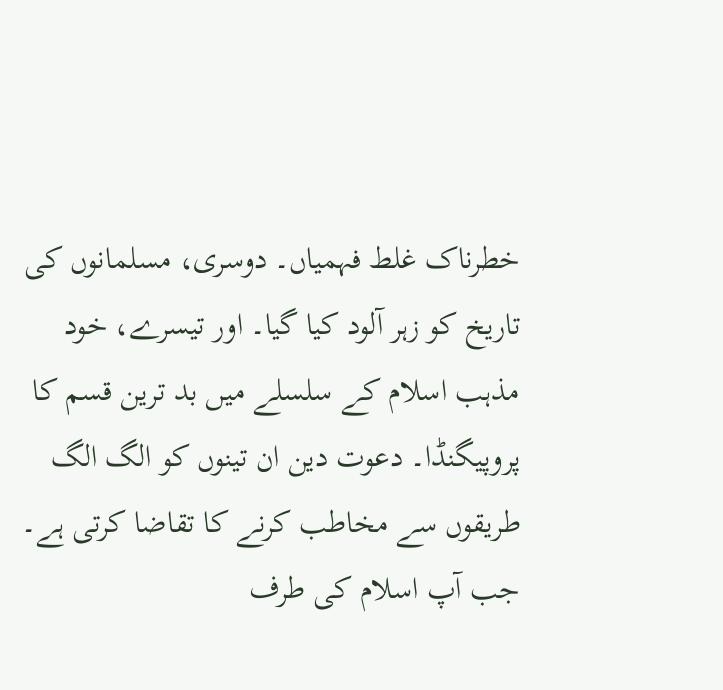خطرناک غلط فہمیاں۔ دوسری، مسلمانوں کی تاریخ کو زہر آلود کیا گیا۔ اور تیسرے، خود مذہب اسلام کے سلسلے میں بد ترین قسم کا پروپیگنڈا۔ دعوت دین ان تینوں کو الگ الگ طریقوں سے مخاطب کرنے کا تقاضا کرتی ہے۔ جب آپ اسلام کی طرف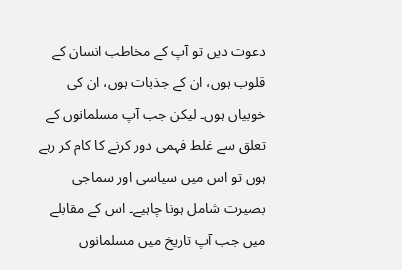دعوت دیں تو آپ کے مخاطب انسان کے قلوب ہوں، ان کے جذبات ہوں، ان کی خوبیاں ہوں۔ لیکن جب آپ مسلمانوں کے تعلق سے غلط فہمی دور کرنے کا کام کر رہے ہوں تو اس میں سیاسی اور سماجی بصیرت شامل ہونا چاہیے۔ اس کے مقابلے میں جب آپ تاریخ میں مسلمانوں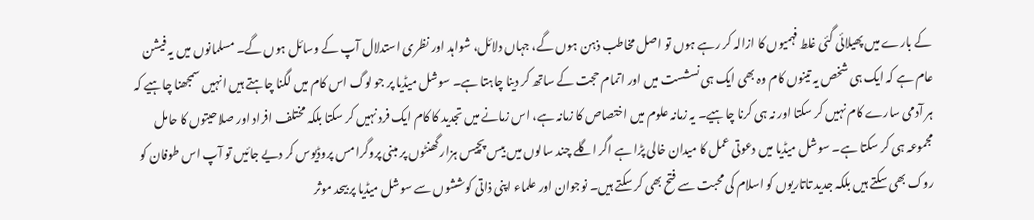کے بارے میں پھیلائی گئی غلط فہمیوں کا ازالہ کر رہے ہوں تو اصل مخاطب ذہن ہوں گے، جہاں دلائل، شواہد اور نظری استدلال آپ کے وسائل ہوں گے۔ مسلمانوں میں یہ فیشن عام ہے کہ ایک ہی شخص یہ تینوں کام وہ بھی ایک ہی نسشست میں اور اتمام حجت کے ساتھ کر دینا چاہتا ہے۔ سوشل میڈیا پر جو لوگ اس کام میں لگنا چاہتے ہیں انہیں سمجھنا چاہیے کہ ہر آدمی سارے کام نہیں کر سکتا اور نہ ہی کرنا چاہیے۔ یہ زمانہ علوم میں اختصاص کا زمانہ ہے، اس زمانے میں تجدید کا کام ایک فرد نہیں کر سکتا بلکہ مختلف افراد اور صلاحیتوں کا حامل مجموعہ ہی کر سکتا ہے۔ سوشل میڈیا میں دعوتی عمل کا میدان خالی پڑا ہے اگر اگلے چند سالوں میں بیس پچیس ہزار گھنٹوں پر مبنی پروگرامس پروڈیوس کر دیے جائیں تو آپ اس طوفان کو روک بھی سکتے ہیں بلکہ جدید تاتاریوں کو اسلام کی محبت سے فتح بھی کر سکتے ہیں۔ نوجوان اور علماء اپنی ذاتی کوششوں سے سوشل میڈیا پر بیحد موثر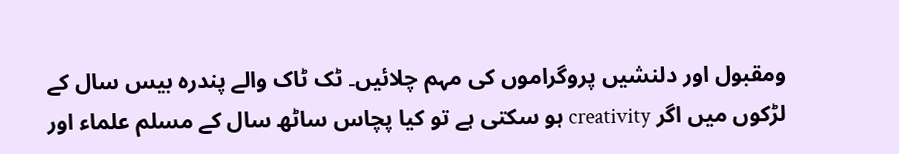ومقبول اور دلنشیں پروگراموں کی مہم چلائیں۔ ٹک ٹاک والے پندرہ بیس سال کے لڑکوں میں اگر creativity ہو سکتی ہے تو کیا پچاس ساٹھ سال کے مسلم علماء اور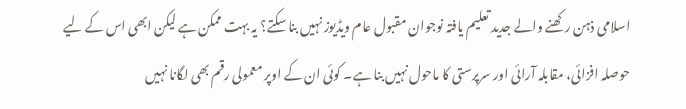اسلامی ذہن رکھنے والے جدید تعلیم یافتہ نوجوان مقبول عام ویڈیوز نہیں بنا سکتے؟ یہ بہت ممکن ہے لیکن ابھی اس کے لیے حوصلہ افزائی، مقابلہ آرائی اور سرپرستی کا ماحول نہیں بنا ہے۔ کوئی ان کے اوپر معمولی رقم بھی لگانا نہیں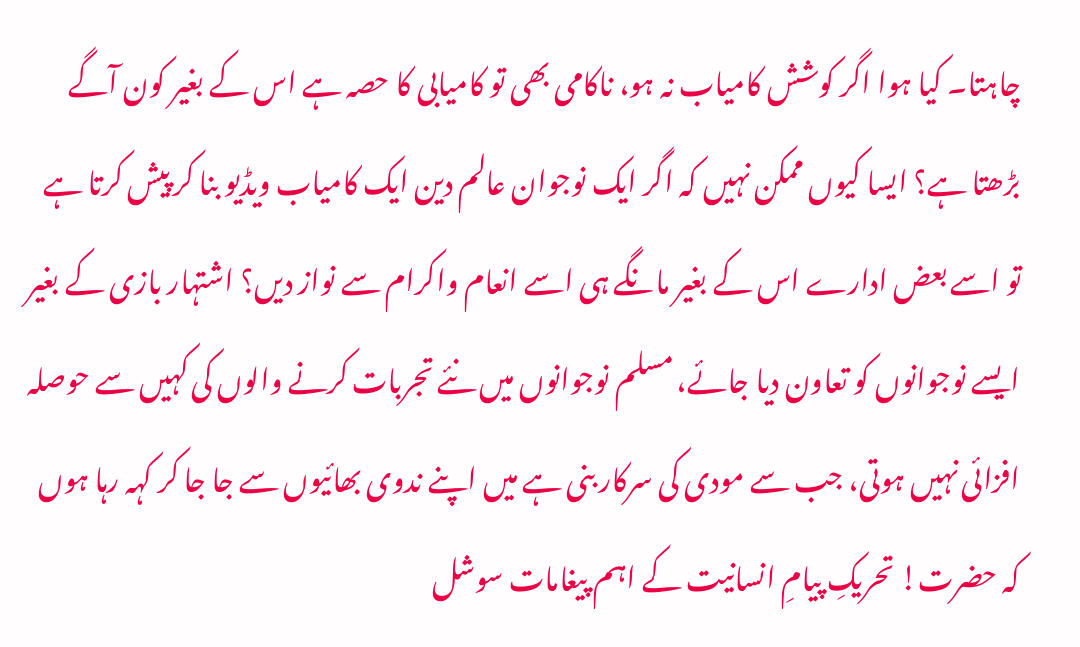چاہتا۔ کیا ہوا اگر کوشش کامیاب نہ ہو، ناکامی بھی تو کامیابی کا حصہ ہے اس کے بغیر کون آگے بڑھتا ہے؟ ایسا کیوں ممکن نہیں کہ اگر ایک نوجوان عالم دین ایک کامیاب ویڈیو بنا کر پیش کرتا ہے تو اسے بعض ادارے اس کے بغیر مانگے ہی اسے انعام واکرام سے نواز دیں؟ اشتہار بازی کے بغیر ایسے نوجوانوں کو تعاون دیا جائے، مسلم نوجوانوں میں نئے تجربات کرنے والوں کی کہیں سے حوصلہ افزائی نہیں ہوتی، جب سے مودی کی سرکار بنی ہے میں اپنے ندوی بھائیوں سے جا جا کر کہہ رہا ہوں کہ حضرت! تحریکِ پیامِ انسانیت کے اہم پیغامات سوشل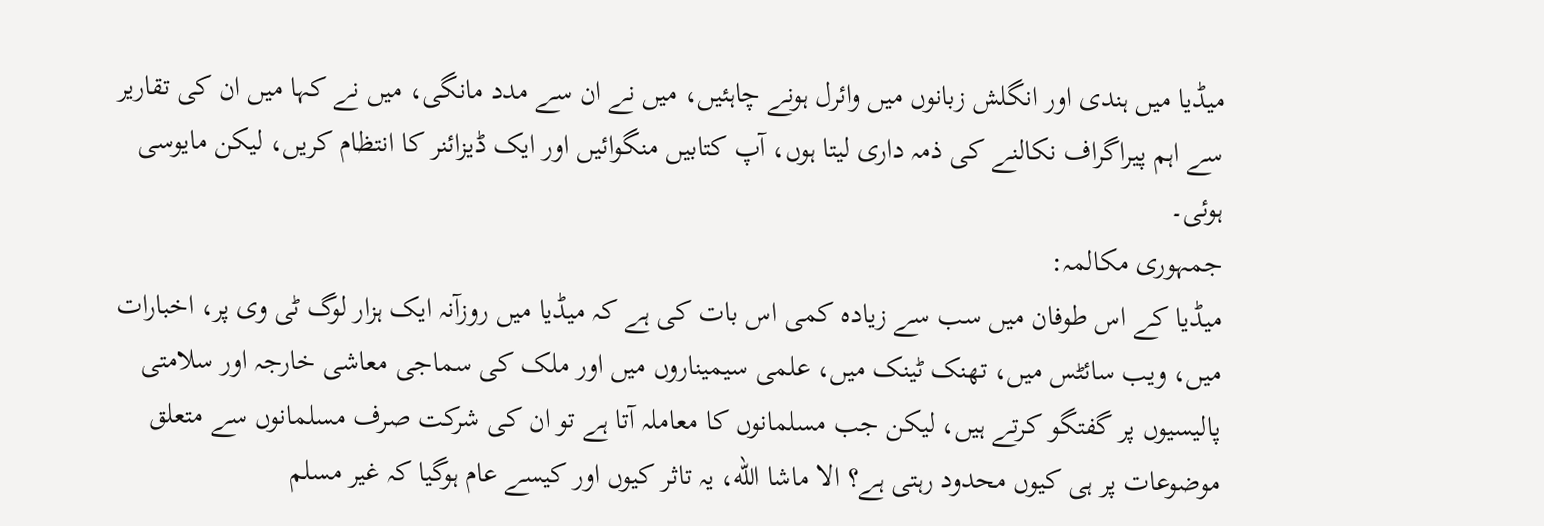میڈیا میں ہندی اور انگلش زبانوں میں وائرل ہونے چاہئیں، میں نے ان سے مدد مانگی، میں نے کہا میں ان کی تقاریر سے اہم پیراگراف نکالنے کی ذمہ داری لیتا ہوں، آپ کتابیں منگوائیں اور ایک ڈیزائنر کا انتظام کریں، لیکن مایوسی ہوئی۔
جمہوری مکالمہ:
میڈیا کے اس طوفان میں سب سے زیادہ کمی اس بات کی ہے کہ میڈیا میں روزآنہ ایک ہزار لوگ ٹی وی پر، اخبارات میں، ویب سائٹس میں، تھنک ٹینک میں، علمی سیمیناروں میں اور ملک کی سماجی معاشی خارجہ اور سلامتی پالیسیوں پر گفتگو کرتے ہیں، لیکن جب مسلمانوں کا معاملہ آتا ہے تو ان کی شرکت صرف مسلمانوں سے متعلق موضوعات پر ہی کیوں محدود رہتی ہے؟ الا ماشا الله، یہ تاثر کیوں اور کیسے عام ہوگیا کہ غیر مسلم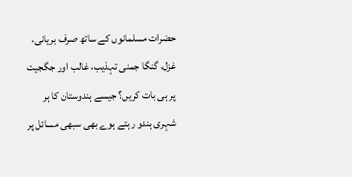حضرات مسلمانوں کے ساتھ صرف بریانی، غزل، گنگا جمنی تہذیب، غالب اور جگجیت پر ہی بات کریں؟ جیسے ہندوستان کا ہر شہری ہندو رہتے ہوے بھی سبھی مسائل پر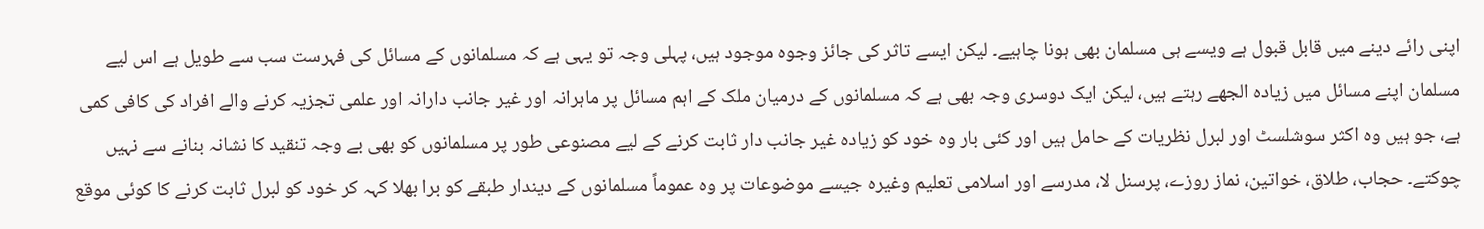اپنی رائے دینے میں قابل قبول ہے ویسے ہی مسلمان بھی ہونا چاہیے۔ لیکن ایسے تاثر کی جائز وجوہ موجود ہیں، پہلی وجہ تو یہی ہے کہ مسلمانوں کے مسائل کی فہرست سب سے طویل ہے اس لیے مسلمان اپنے مسائل میں زیادہ الجھے رہتے ہیں، لیکن ایک دوسری وجہ بھی ہے کہ مسلمانوں کے درمیان ملک کے اہم مسائل پر ماہرانہ اور غیر جانب دارانہ اور علمی تجزیہ کرنے والے افراد کی کافی کمی ہے، جو ہیں وہ اکثر سوشلسٹ اور لبرل نظریات کے حامل ہیں اور کئی بار وہ خود کو زیادہ غیر جانب دار ثابت کرنے کے لیے مصنوعی طور پر مسلمانوں کو بھی بے وجہ تنقید کا نشانہ بنانے سے نہیں چوکتے۔ حجاب، طلاق، خواتین، نماز روزے، پرسنل لا، مدرسے اور اسلامی تعلیم وغیرہ جیسے موضوعات پر وہ عموماً مسلمانوں کے دیندار طبقے کو برا بھلا کہہ کر خود کو لبرل ثابت کرنے کا کوئی موقع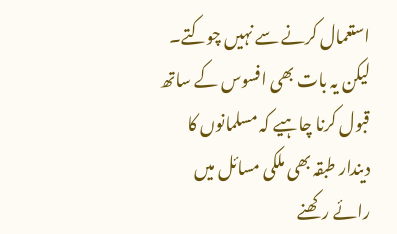استعمال کرنے سے نہیں چوکتے۔ لیکن یہ بات بھی افسوس کے ساتھ قبول کرنا چاہیے کہ مسلمانوں کا دیندار طبقہ بھی ملکی مسائل میں رائے رکھنے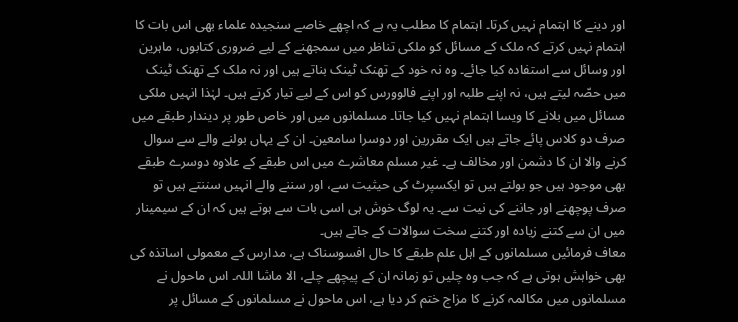اور دینے کا اہتمام نہیں کرتا۔ اہتمام کا مطلب یہ ہے کہ اچھے خاصے سنجیدہ علماء بھی اس بات کا اہتمام نہیں کرتے کہ ملک کے مسائل کو ملکی تناظر میں سمجھنے کے لیے ضروری کتابوں، ماہرین اور وسائل سے استفادہ کیا جائے۔ وہ نہ خود کے تھنک ٹینک بناتے ہیں اور نہ ملک کے تھنک ٹینک میں حصّہ لیتے ہیں، نہ اپنے طلبہ اور اپنے فالوورس کو اس کے لیے تیار کرتے ہیں۔ لہٰذا انہیں ملکی مسائل میں بلانے کا ویسا اہتمام نہیں کیا جاتا۔ مسلمانوں میں اور خاص طور پر دیندار طبقے میں صرف دو کلاس پائے جاتے ہیں ایک مقررین اور دوسرا سامعین۔ ان کے یہاں بولنے والے سے سوال کرنے والا ان کا دشمن اور مخالف ہے۔ غیر مسلم معاشرے میں اس طبقے کے علاوہ دوسرے طبقے بھی موجود ہیں جو بولتے ہیں تو ایکسپرٹ کی حیثیت سے، اور سننے والے انہیں سننتے ہیں تو صرف پوچھنے اور جاننے کی نیت سے۔ یہ لوگ خوش ہی اسی بات سے ہوتے ہیں کہ ان کے سیمینار میں ان سے کتنے زیادہ اور کتنے سخت سوالات کے جاتے ہیں۔
معاف فرمائیں مسلمانوں کے اہل علم طبقے کا حال افسوسناک ہے، مدارس کے معمولی اساتذہ کی بھی خواہش ہوتی ہے کہ جب وہ چلیں تو زمانہ ان کے پیچھے چلے، الا ماشا اللہ۔ اس ماحول نے مسلمانوں میں مکالمہ کرنے کا مزاج ختم کر دیا ہے، اس ماحول نے مسلمانوں کے مسائل پر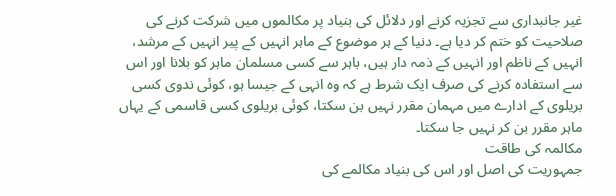غیر جانبداری سے تجزیہ کرنے اور دلائل کی بنیاد پر مکالموں میں شرکت کرنے کی صلاحیت کو ختم کر دیا ہے۔ دنیا کے ہر موضوع کے ماہر انہیں کے پیر انہیں کے مرشد، انہیں کے ناظم اور انہیں کے ذمہ دار ہیں، باہر سے کسی مسلمان ماہر کو بلانا اور اس سے استفادہ کرنے کی صرف ایک شرط ہے کہ وہ انہی کے جیسا ہو، کوئی ندوی کسی بریلوی کے ادارے میں مہمان مقرر نہیں بن سکتا، کوئی بریلوی کسی قاسمی کے یہاں ماہر مقرر بن کر نہیں جا سکتا۔
مکالمہ کی طاقت
جمہوریت کی اصل اور اس کی بنیاد مکالمے کی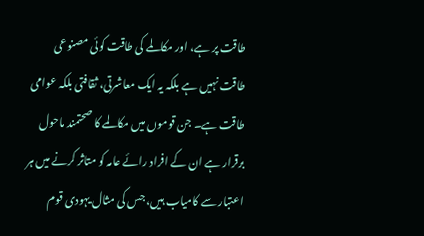طاقت پر ہے، اور مکالمے کی طاقت کوئی مصنوعی طاقت نہیں ہے بلکہ یہ ایک معاشرتی، ثقافتی بلکہ عوامی طاقت ہے۔ جن قوموں میں مکالمے کا صحتمند ماحول برقرار ہے ان کے افراد رائے عامہ کو متاثر کرنے میں ہر اعتبار سے کامیاب ہیں، جس کی مثال یہودی قوم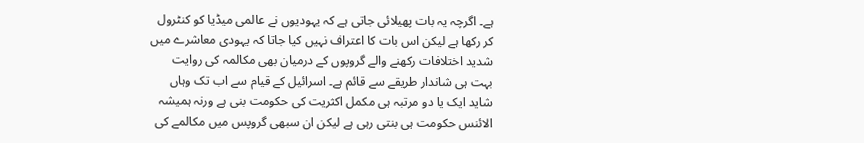ہے۔ اگرچہ یہ بات پھیلائی جاتی ہے کہ یہودیوں نے عالمی میڈیا کو کنٹرول کر رکھا ہے لیکن اس بات کا اعتراف نہیں کیا جاتا کہ یہودی معاشرے میں شدید اختلافات رکھنے والے گروپوں کے درمیان بھی مکالمہ کی روایت بہت ہی شاندار طریقے سے قائم ہے۔ اسرائیل کے قیام سے اب تک وہاں شاید ایک یا دو مرتبہ ہی مکمل اکثریت کی حکومت بنی ہے ورنہ ہمیشہ الائنس حکومت ہی بنتی رہی ہے لیکن ان سبھی گروپس میں مکالمے کی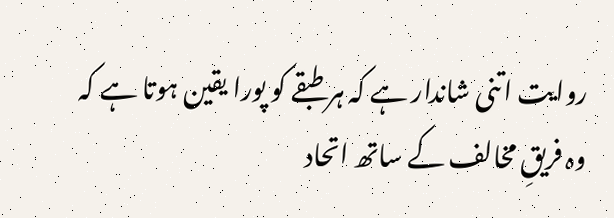روایت اتنی شاندار ہے کہ ہر طبقے کو پورا یقین ہوتا ہے کہ وہ فریقِ مخالف کے ساتھ اتحاد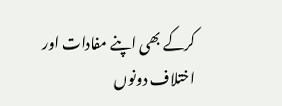کرکے بھی اپنے مفادات اور اختلاف دونوں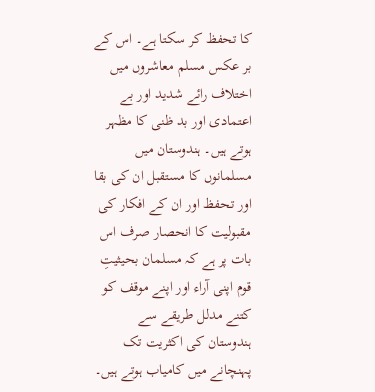کا تحفظ کر سکتا ہے۔ اس کے بر عکس مسلم معاشروں میں اختلاف رائے شدید اور بے اعتمادی اور بد ظنی کا مظہر ہوتے ہیں۔ ہندوستان میں مسلمانوں کا مستقبل ان کی بقا اور تحفظ اور ان کے افکار کی مقبولیت کا انحصار صرف اس بات پر ہے کہ مسلمان بحیثیتِ قوم اپنی آراء اور اپنے موقف کو کتنے مدلل طریقے سے ہندوستان کی اکثریت تک پہنچانے میں کامیاب ہوتے ہیں۔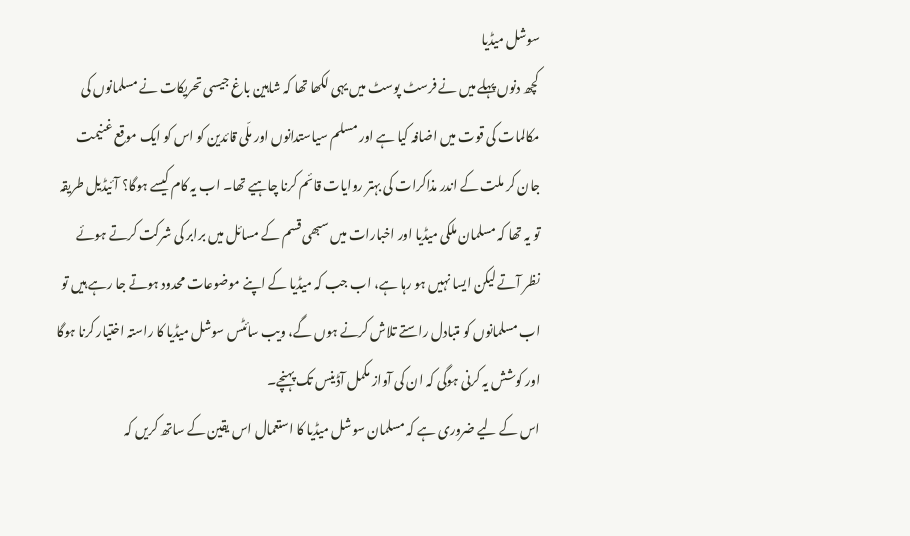سوشل میڈیا
کچھ دنوں پہلے میں نے فرسٹ پوسٹ میں یہی لکھا تھا کہ شاہین باغ جیسی تحریکات نے مسلمانوں کی مکالمات کی قوت میں اضافہ کیا ہے اور مسلم سیاستدانوں اور ملّی قائدین کو اس کو ایک موقع غنیمت جان کر ملت کے اندر مذاکرات کی بہتر روایات قائم کرنا چاہیے تھا۔ اب یہ کام کیسے ہوگا؟ آئیڈیل طریقہ تو یہ تھا کہ مسلمان ملکی میڈیا اور اخبارات میں سبھی قسم کے مسائل میں برابر کی شرکت کرتے ہوئے نظر آتے لیکن ایسا نہیں ہو رہا ہے، اب جب کہ میڈیا کے اپنے موضوعات محدود ہوتے جا رہے ہیں تو اب مسلمانوں کو متبادل راستے تلاش کرنے ہوں گے، ویب سائٹس سوشل میڈیا کا راستہ اختیار کرنا ہوگا اور کوشش یہ کرنی ہوگی کہ ان کی آواز مکمل آڈینس تک پہنچے۔
اس کے لیے ضروری ہے کہ مسلمان سوشل میڈیا کا استعمال اس یقین کے ساتھ کریں کہ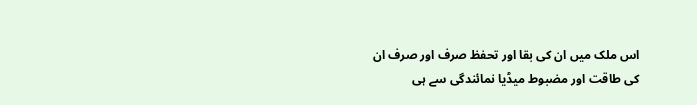اس ملک میں ان کی بقا اور تحفظ صرف اور صرف ان کی طاقت اور مضبوط میڈیا نمائندگی سے ہی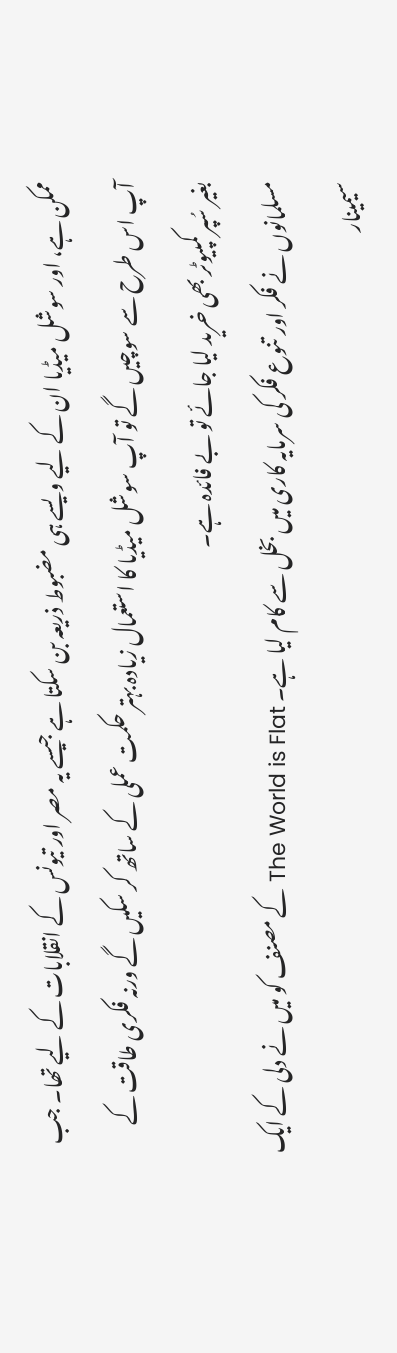ممکن ہے، اور سوشل میڈیا ان کے لیے ویسے ہی مضبوط ذریعہ بن سکتا ہے جیسے یہ مصر اور تیونس کے انقلابات کے لیے تھا۔ جب آپ اس طرح سے سوچیں گے تو آپ سوشل میڈیا کا استعمال زیادہ بہتر حکمت عملی کے ساتھ کر سکیں گے ورنہ فکری طاقت کے بغیر سُپر کمپیوٹر بھی خرید لیا جائے تو بے فائدہ ہے۔
مسلمانوں نے فکر اور تنوع فکر کی سرمایہ کاری میں بخل سے کام لیا ہے۔ The World is Flat کے مصنف کو میں نے دلی کے ایک سیمینار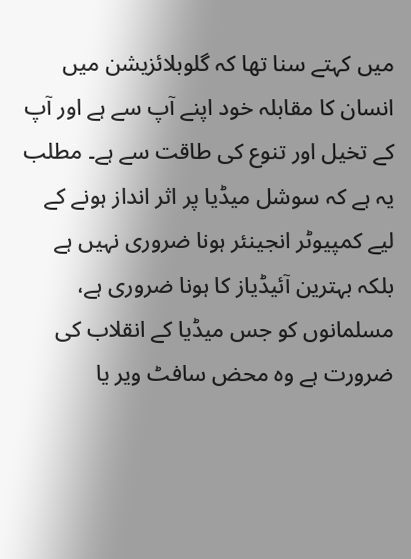میں کہتے سنا تھا کہ گلوبلائزیشن میں انسان کا مقابلہ خود اپنے آپ سے ہے اور آپ کے تخیل اور تنوع کی طاقت سے ہے۔ مطلب یہ ہے کہ سوشل میڈیا پر اثر انداز ہونے کے لیے کمپیوٹر انجینئر ہونا ضروری نہیں ہے بلکہ بہترین آئیڈیاز کا ہونا ضروری ہے، مسلمانوں کو جس میڈیا کے انقلاب کی ضرورت ہے وہ محض سافٹ ویر یا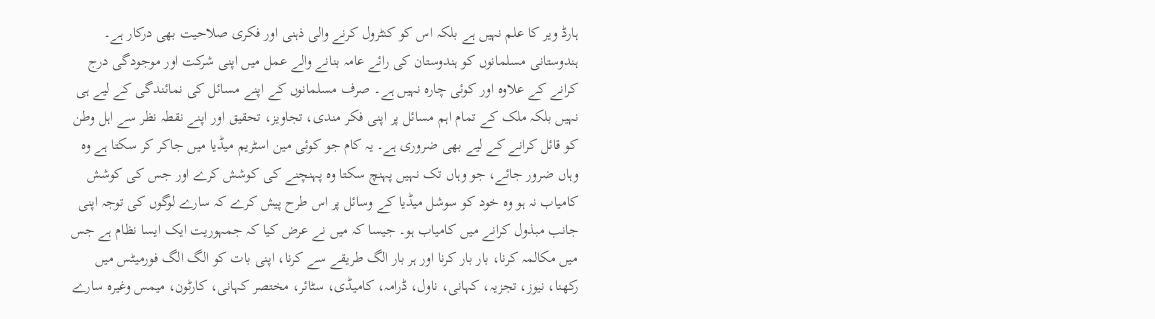ہارڈ ویر کا علم نہیں ہے بلکہ اس کو کنٹرول کرنے والی ذہنی اور فکری صلاحیت بھی درکار ہے۔
ہندوستانی مسلمانوں کو ہندوستان کی رائے عامہ بنانے والے عمل میں اپنی شرکت اور موجودگی درج کرانے کے علاوہ اور کوئی چارہ نہیں ہے۔ صرف مسلمانوں کے اپنے مسائل کی نمائندگی کے لیے ہی نہیں بلکہ ملک کے تمام اہم مسائل پر اپنی فکر مندی، تجاویز، تحقیق اور اپنے نقطہ نظر سے اہل وطن کو قائل کرانے کے لیے بھی ضروری ہے۔ یہ کام جو کوئی مین اسٹریم میڈیا میں جاکر کر سکتا ہے وہ وہاں ضرور جائے، جو وہاں تک نہیں پہنچ سکتا وہ پہنچنے کی کوشش کرے اور جس کی کوشش کامیاب نہ ہو وہ خود کو سوشل میڈیا کے وسائل پر اس طرح پیش کرے کہ سارے لوگوں کی توجہ اپنی جانب مبذول کرانے میں کامیاب ہو۔ جیسا کہ میں نے عرض کیا کہ جمہوریت ایک ایسا نظام ہے جس میں مکالمہ کرنا، بار بار کرنا اور ہر بار الگ طریقے سے کرنا، اپنی بات کو الگ الگ فورمیٹس میں رکھنا، نیوز، تجزیہ، کہانی، ناول، ڈرامہ، کامیڈی، سٹائر، مختصر کہانی، کارٹون، میمس وغیرہ سارے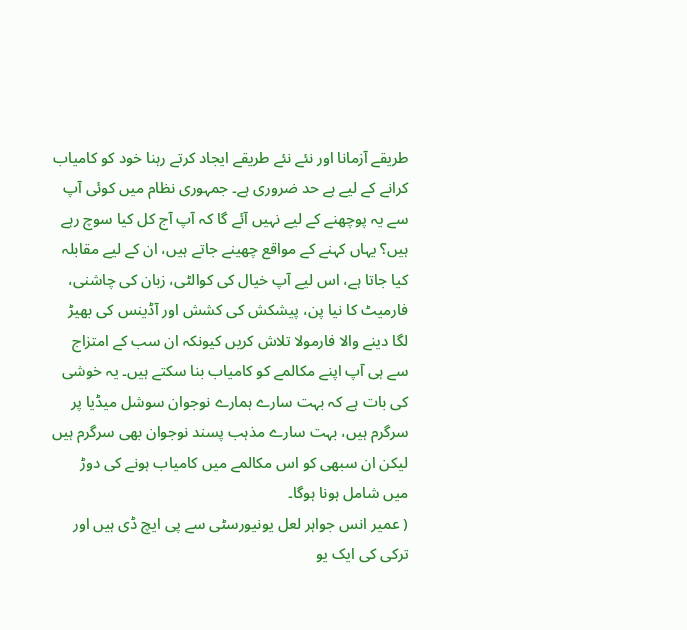طریقے آزمانا اور نئے نئے طریقے ایجاد کرتے رہنا خود کو کامیاب کرانے کے لیے ہے حد ضروری ہے۔ جمہوری نظام میں کوئی آپ سے یہ پوچھنے کے لیے نہیں آئے گا کہ آپ آج کل کیا سوچ رہے ہیں؟ یہاں کہنے کے مواقع چھینے جاتے ہیں، ان کے لیے مقابلہ کیا جاتا ہے، اس لیے آپ خیال کی کوالٹی، زبان کی چاشنی، فارمیٹ کا نیا پن، پیشکش کی کشش اور آڈینس کی بھیڑ لگا دینے والا فارمولا تلاش کریں کیونکہ ان سب کے امتزاج سے ہی آپ اپنے مکالمے کو کامیاب بنا سکتے ہیں۔ یہ خوشی کی بات ہے کہ بہت سارے ہمارے نوجوان سوشل میڈیا پر سرگرم ہیں، بہت سارے مذہب پسند نوجوان بھی سرگرم ہیں لیکن ان سبھی کو اس مکالمے میں کامیاب ہونے کی دوڑ میں شامل ہونا ہوگا۔
( عمیر انس جواہر لعل یونیورسٹی سے پی ایچ ڈی ہیں اور ترکی کی ایک یو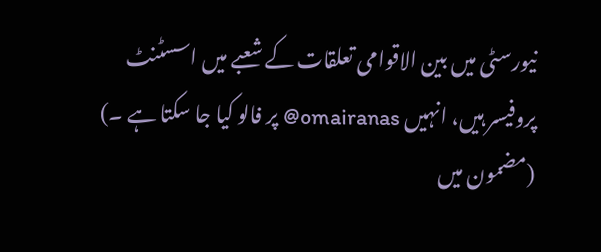نیورسٹی میں بین الاقوامی تعلقات کے شعبے میں اسسٹنٹ پروفیسر ہیں، انہیں omairanas@ پر فالو کیا جا سکتا ہے ۔)
(مضمون میں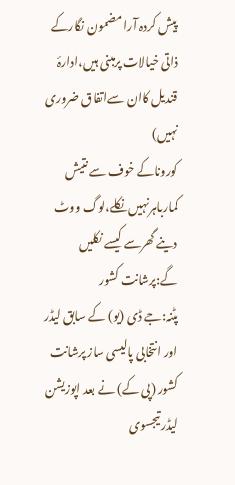پیش کردہ آرا مضمون نگارکے ذاتی خیالات پرمبنی ہیں،ادارۂ قندیل کاان سےاتفاق ضروری نہیں)
کوروناکے خوف سے نتیش کمارباہرنہیں نکلے،لوگ ووٹ دینے گھرسے کیسے نکلیں گے:پرشانت کشور
پٹنہ:جے ڈی (یو) کے سابق لیڈر اور انتخابی پالیسی ساز پرشانت کشور (پی کے) نے بعد اپوزیشن لیڈر تیجسوی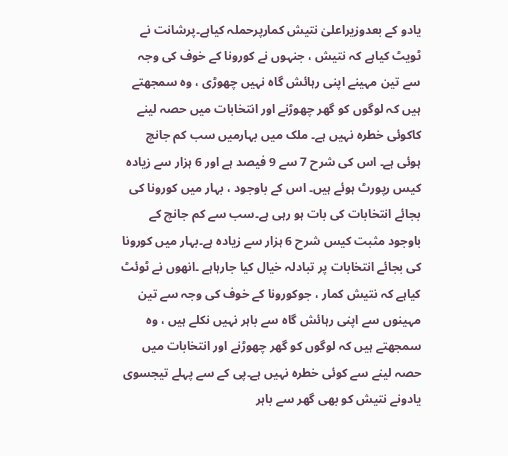یادو کے بعدوزیراعلیٰ نتیش کمارپرحملہ کیاہے۔پرشانت نے ٹویٹ کیاہے کہ نتیش ، جنہوں نے کورونا کے خوف کی وجہ سے تین مہینے اپنی رہائش گاہ نہیں چھوڑی ، وہ سمجھتے ہیں کہ لوگوں کو گھر چھوڑنے اور انتخابات میں حصہ لینے کاکوئی خطرہ نہیں ہے۔ ملک میں بہارمیں سب کم جانچ ہوئی ہے۔ اس کی شرح 7 سے 9 فیصد ہے اور 6 ہزار سے زیادہ کیس رپورٹ ہوئے ہیں۔ اس کے باوجود ، بہار میں کورونا کی بجائے انتخابات کی بات ہو رہی ہے۔سب سے کم جانچ کے باوجود مثبت کیس شرح 6 ہزار سے زیادہ ہے۔بہار میں کورونا کی بجائے انتخابات پر تبادلہ خیال کیا جارہاہے ۔انھوں نے ٹوئٹ کیاہے کہ نتیش کمار ، جوکورونا کے خوف کی وجہ سے تین مہینوں سے اپنی رہائش گاہ سے باہر نہیں نکلے ہیں ، وہ سمجھتے ہیں کہ لوگوں کو گھر چھوڑنے اور انتخابات میں حصہ لینے سے کوئی خطرہ نہیں ہے۔پی کے سے پہلے تیجسوی یادونے نتیش کو بھی گھر سے باہر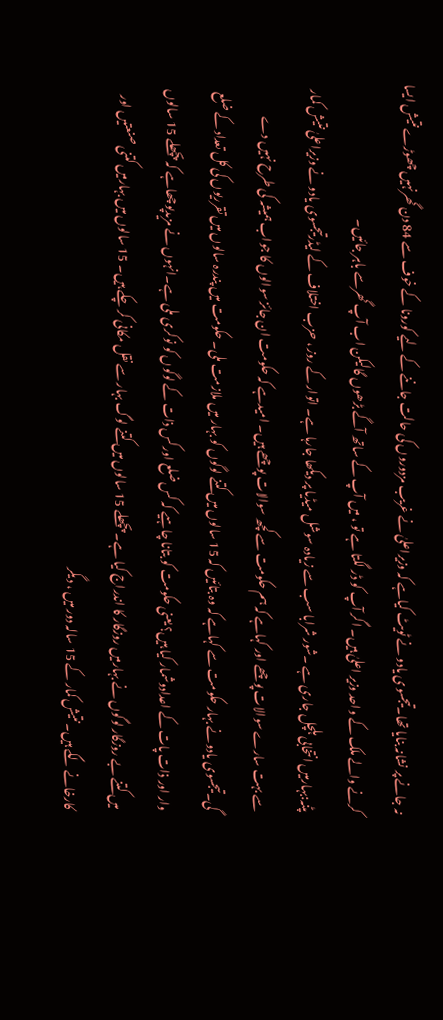نہ جانے پر نشانہ بنایا تھا۔تیجسوی یادو نے ٹویٹ کیاہے کہ وزیراعلیٰ نے غریب مزدوروں کی حالت جاننے کے لیے کورونا کے خوف سے 84 دن گھرنہیں چھوڑے نتیش ایسا کرنے والے ملک کے واحد وزیر اعلیٰ ہیں۔ اگر آپ کو ڈر لگتا ہے تو ، میں آپ کے ساتھ آگے بڑھوں گالیکن اب آپ گھرسے باہر جائیں۔
پٹنہ:بہارمیں انتخابی ہلچل جاری ہے ۔شور شرابا سب سے زیادہ سوشل میڈیا پر دیکھا جارہا ہے۔ اتوار کے روز ، حزب اختلاف کے لیڈرتیجسوی یادو نے وزیراعلیٰ نتیش کمار سے بہت سارے سوالات پوچھے اور کہاہے کہ ہم حکومت سے کچھ سوالات پوچھے ہیں۔ امیدہے کہ حکومت ان جائز سوالوں کا جواب ہمیشہ کی طرح نہیں دے گی۔تیجسوی یادونے بہار حکومت سے کہاہے کہ وہ بتائیں کہ 15 سالوں میں کتنے لوگوں کو بہار میں ملازمت ملی۔ حکومت میں پندرہ سالوں میں تقرریوں کی کل تعداد کے ضلع وار اور ذات پات کے اعدادوشمار کیا ہیں؟ یعنی حکومت کو بتانا چاہیے کہ کس ضلع اور کس ذات کے لوگوں کو نوکری ملی ہے۔انہوں نے مزیدپوچھاہے کہ پچھلے 15 سالوں میں کتنے بے روزگار لوگوں نے بہارمیں روزگار کا اندراج کیا ہے۔ پچھلے 15 سالوں میں کتنے لوگ بہار سے نقل مکانی کر چکے ہیں۔ 15 سالوں میں بہارمیں کتنی صنعتیں اور کارخانے لگے ہیں۔ نتیش کمار کے 15 سالہ دور میں ، دیگر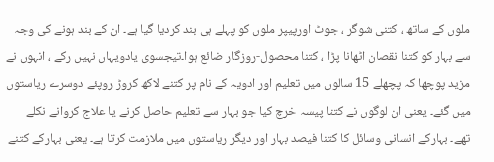ملوں کے ساتھ ، کتنی شوگر ، جوٹ اورپیپر ملوں کو پہلے ہی بند کردیا گیا ہے۔ ان کے بند ہونے کی وجہ سے بہار کو کتنا نقصان اٹھانا پڑا ، کتنا محصول-روزگار ضائع ہوا۔تیجسوی یادویہاں نہیں رکے ، انہوں نے مزید پوچھا کہ پچھلے 15 سالوں میں تعلیم اور ادویہ کے نام پر کتنے لاکھ کروڑ روپئے دوسرے ریاستوں میں گئے۔ یعنی ان لوگوں نے کتنا پیسہ خرچ کیا جو بہار سے تعلیم حاصل کرنے یا علاج کروانے نکلے تھے۔ بہارکے انسانی وسائل کا کتنا فیصد بہار اور دیگر ریاستوں میں ملازمت کرتا ہے۔ یعنی بہارکے کتنے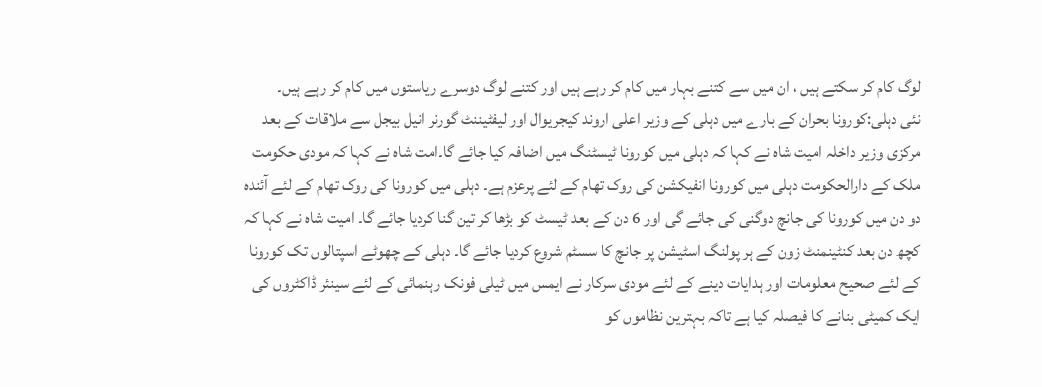لوگ کام کر سکتے ہیں ، ان میں سے کتنے بہار میں کام کر رہے ہیں اور کتنے لوگ دوسرے ریاستوں میں کام کر رہے ہیں۔
نئی دہلی:کورونا بحران کے بارے میں دہلی کے وزیر اعلی اروند کیجریوال اور لیفٹیننٹ گورنر انیل بیجل سے ملاقات کے بعد مرکزی وزیر داخلہ امیت شاہ نے کہا کہ دہلی میں کورونا ٹیسٹنگ میں اضافہ کیا جائے گا۔امت شاہ نے کہا کہ مودی حکومت ملک کے دارالحکومت دہلی میں کورونا انفیکشن کی روک تھام کے لئے پرعزم ہے۔ دہلی میں کورونا کی روک تھام کے لئے آئندہ دو دن میں کورونا کی جانچ دوگنی کی جائے گی اور 6 دن کے بعد ٹیسٹ کو بڑھا کر تین گنا کردیا جائے گا۔ امیت شاہ نے کہا کہ کچھ دن بعد کنٹینمنٹ زون کے ہر پولنگ اسٹیشن پر جانچ کا سسٹم شروع کردیا جائے گا۔ دہلی کے چھوٹے اسپتالوں تک کورونا کے لئے صحیح معلومات اور ہدایات دینے کے لئے مودی سرکار نے ایمس میں ٹیلی فونک رہنمائی کے لئے سینئر ڈاکٹروں کی ایک کمیٹی بنانے کا فیصلہ کیا ہے تاکہ بہترین نظاموں کو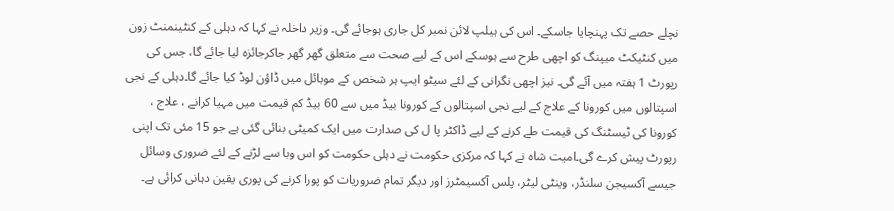نچلے حصے تک پہنچایا جاسکے۔ اس کی ہیلپ لائن نمبر کل جاری ہوجائے گی۔ وزیر داخلہ نے کہا کہ دہلی کے کنٹینمنٹ زون میں کنٹیکٹ میپنگ کو اچھی طرح سے ہوسکے اس کے لیے صحت سے متعلق گھر گھر جاکرجائزہ لیا جائے گا، جس کی رپورٹ 1 ہفتہ میں آئے گی۔ نیز اچھی نگرانی کے لئے سیٹو ایپ ہر شخص کے موبائل میں ڈاؤن لوڈ کیا جائے گا۔دہلی کے نجی اسپتالوں میں کورونا کے علاج کے لیے نجی اسپتالوں کے کورونا بیڈ میں سے 60 بیڈ کم قیمت میں مہیا کرانے ، علاج ، کورونا کی ٹیسٹنگ کی قیمت طے کرنے کے لیے ڈاکٹر پا ل کی صدارت میں ایک کمیٹی بنائی گئی ہے جو 15 مئی تک اپنی رپورٹ پیش کرے گی۔امیت شاہ نے کہا کہ مرکزی حکومت نے دہلی حکومت کو اس وبا سے لڑنے کے لئے ضروری وسائل جیسے آکسیجن سلنڈر، وینٹی لیٹر، پلس آکسیمٹرز اور دیگر تمام ضروریات کو پورا کرنے کی پوری یقین دہانی کرائی ہے۔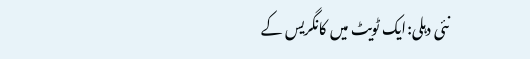نئی دہلی:ایک ٹویٹ میں کانگریس کے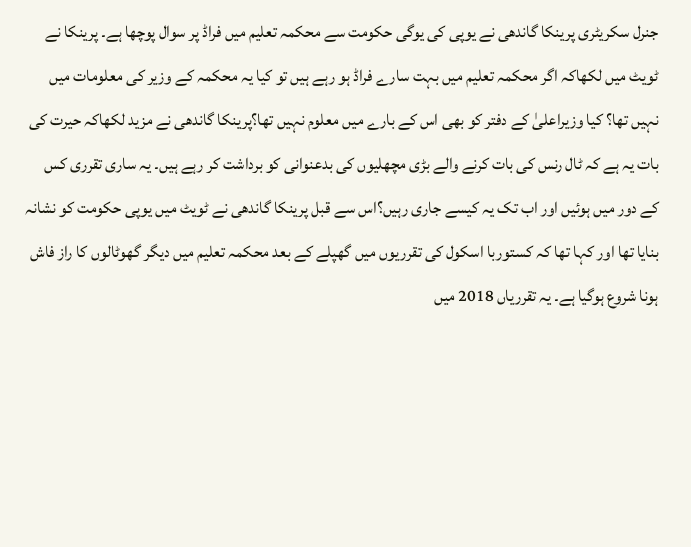جنرل سکریٹری پرینکا گاندھی نے یوپی کی یوگی حکومت سے محکمہ تعلیم میں فراڈ پر سوال پوچھا ہے۔ پرینکا نے ٹویٹ میں لکھاکہ اگر محکمہ تعلیم میں بہت سارے فراڈ ہو رہے ہیں تو کیا یہ محکمہ کے وزیر کی معلومات میں نہیں تھا؟ کیا وزیراعلیٰ کے دفتر کو بھی اس کے بارے میں معلوم نہیں تھا؟پرینکا گاندھی نے مزید لکھاکہ حیرت کی بات یہ ہے کہ ٹال رنس کی بات کرنے والے بڑی مچھلیوں کی بدعنوانی کو برداشت کر رہے ہیں۔ یہ ساری تقرری کس کے دور میں ہوئیں اور اب تک یہ کیسے جاری رہیں؟اس سے قبل پرینکا گاندھی نے ٹویٹ میں یوپی حکومت کو نشانہ بنایا تھا اور کہا تھا کہ کستوربا اسکول کی تقرریوں میں گھپلے کے بعد محکمہ تعلیم میں دیگر گھوٹالوں کا راز فاش ہونا شروع ہوگیا ہے۔ یہ تقرریاں 2018 میں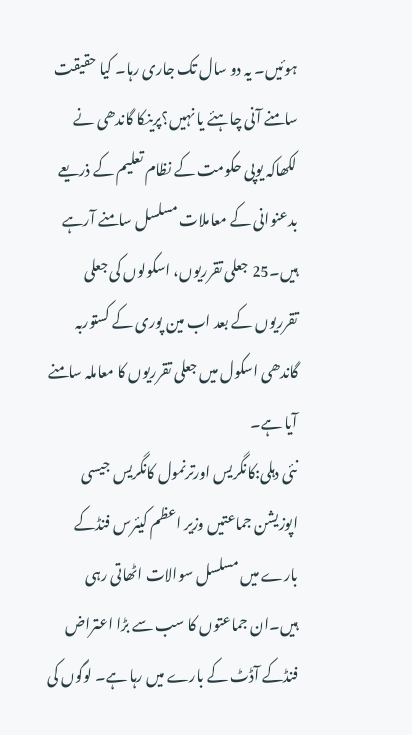ہوئیں۔ یہ دو سال تک جاری رہا۔ کیا حقیقت سامنے آنی چاہئے یا نہیں؟پرینکا گاندھی نے لکھاکہ یوپی حکومت کے نظام تعلیم کے ذریعے بدعنوانی کے معاملات مسلسل سامنے آرہے ہیں۔25 جعلی تقرریوں، اسکولوں کی جعلی تقرریوں کے بعد اب مین پوری کے کستوربہ گاندھی اسکول میں جعلی تقرریوں کا معاملہ سامنے آیا ہے۔
نئی دہلی:کانگریس اورترنمول کانگریس جیسی اپوزیشن جماعتیں وزیر اعظم کیئرس فنڈکے بارے میں مسلسل سوالات اٹھاتی رہی ہیں۔ان جماعتوں کا سب سے بڑا اعتراض فنڈکے آڈٹ کے بارے میں رہا ہے۔ لوگوں کی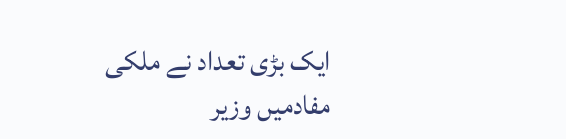ایک بڑی تعداد نے ملکی مفادمیں وزیر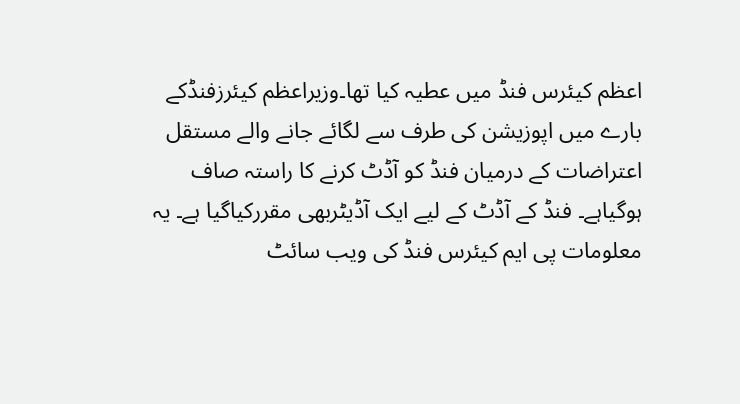اعظم کیئرس فنڈ میں عطیہ کیا تھا۔وزیراعظم کیئرزفنڈکے بارے میں اپوزیشن کی طرف سے لگائے جانے والے مستقل اعتراضات کے درمیان فنڈ کو آڈٹ کرنے کا راستہ صاف ہوگیاہے۔ فنڈ کے آڈٹ کے لیے ایک آڈیٹربھی مقررکیاگیا ہے۔ یہ معلومات پی ایم کیئرس فنڈ کی ویب سائٹ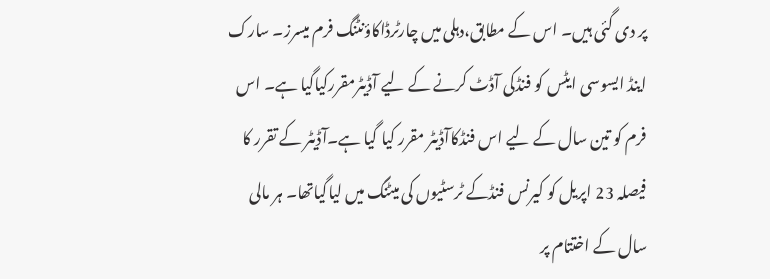پر دی گئی ہیں۔ اس کے مطابق،دہلی میں چارٹرڈاکاؤنٹنگ فرم میسرز۔ سارک اینڈ ایسوسی ایٹس کو فنڈکی آڈٹ کرنے کے لیے آڈیٹرمقررکیاگیا ہے۔ اس فرم کو تین سال کے لیے اس فنڈکاآڈیٹر مقرر کیا گیا ہے۔آڈیٹر کے تقرر کا فیصلہ 23 اپریل کو کیرنس فنڈکے ٹرسٹیوں کی میٹنگ میں لیاگیاتھا۔ ہر مالی سال کے اختتام پر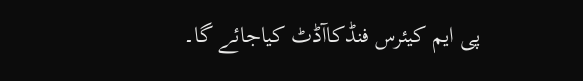پی ایم کیئرس فنڈکاآڈٹ کیاجائے گا۔